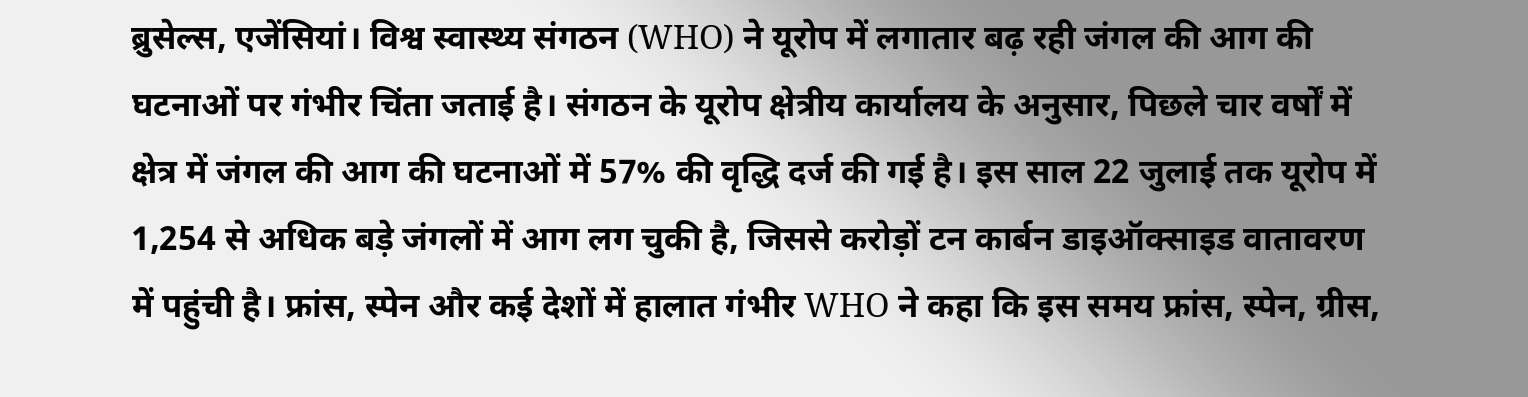ब्रुसेल्स, एजेंसियां। विश्व स्वास्थ्य संगठन (WHO) ने यूरोप में लगातार बढ़ रही जंगल की आग की घटनाओं पर गंभीर चिंता जताई है। संगठन के यूरोप क्षेत्रीय कार्यालय के अनुसार, पिछले चार वर्षों में क्षेत्र में जंगल की आग की घटनाओं में 57% की वृद्धि दर्ज की गई है। इस साल 22 जुलाई तक यूरोप में 1,254 से अधिक बड़े जंगलों में आग लग चुकी है, जिससे करोड़ों टन कार्बन डाइऑक्साइड वातावरण में पहुंची है। फ्रांस, स्पेन और कई देशों में हालात गंभीर WHO ने कहा कि इस समय फ्रांस, स्पेन, ग्रीस,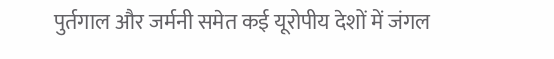पुर्तगाल और जर्मनी समेत कई यूरोपीय देशों में जंगल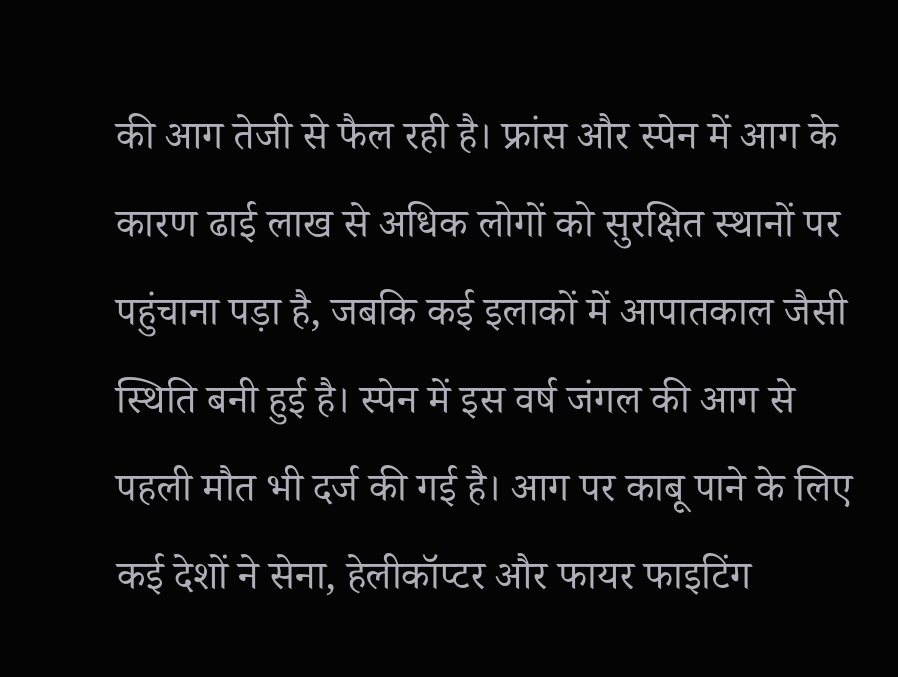की आग तेजी से फैल रही है। फ्रांस और स्पेन में आग के कारण ढाई लाख से अधिक लोगों को सुरक्षित स्थानों पर पहुंचाना पड़ा है, जबकि कई इलाकों में आपातकाल जैसी स्थिति बनी हुई है। स्पेन में इस वर्ष जंगल की आग से पहली मौत भी दर्ज की गई है। आग पर काबू पाने के लिए कई देशों ने सेना, हेलीकॉप्टर और फायर फाइटिंग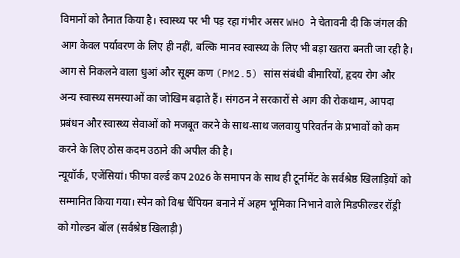विमानों को तैनात किया है। स्वास्थ्य पर भी पड़ रहा गंभीर असर WHO ने चेतावनी दी कि जंगल की आग केवल पर्यावरण के लिए ही नहीं, बल्कि मानव स्वास्थ्य के लिए भी बड़ा खतरा बनती जा रही है। आग से निकलने वाला धुआं और सूक्ष्म कण (PM2.5) सांस संबंधी बीमारियों, हृदय रोग और अन्य स्वास्थ्य समस्याओं का जोखिम बढ़ाते हैं। संगठन ने सरकारों से आग की रोकथाम, आपदा प्रबंधन और स्वास्थ्य सेवाओं को मजबूत करने के साथ-साथ जलवायु परिवर्तन के प्रभावों को कम करने के लिए ठोस कदम उठाने की अपील की है।
न्यूयॉर्क, एजेंसियां। फीफा वर्ल्ड कप 2026 के समापन के साथ ही टूर्नामेंट के सर्वश्रेष्ठ खिलाड़ियों को सम्मानित किया गया। स्पेन को विश्व चैंपियन बनाने में अहम भूमिका निभाने वाले मिडफील्डर रॉड्री को गोल्डन बॉल (सर्वश्रेष्ठ खिलाड़ी)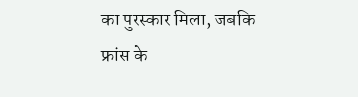का पुरस्कार मिला, जबकि फ्रांस के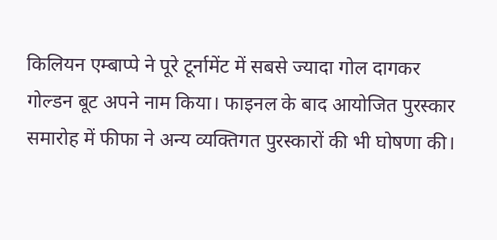किलियन एम्बाप्पे ने पूरे टूर्नामेंट में सबसे ज्यादा गोल दागकर गोल्डन बूट अपने नाम किया। फाइनल के बाद आयोजित पुरस्कार समारोह में फीफा ने अन्य व्यक्तिगत पुरस्कारों की भी घोषणा की।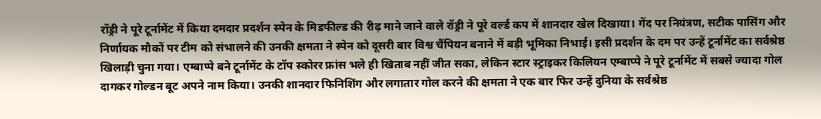रॉड्री ने पूरे टूर्नामेंट में किया दमदार प्रदर्शन स्पेन के मिडफील्ड की रीढ़ माने जाने वाले रॉड्री ने पूरे वर्ल्ड कप में शानदार खेल दिखाया। गेंद पर नियंत्रण, सटीक पासिंग और निर्णायक मौकों पर टीम को संभालने की उनकी क्षमता ने स्पेन को दूसरी बार विश्व चैंपियन बनाने में बड़ी भूमिका निभाई। इसी प्रदर्शन के दम पर उन्हें टूर्नामेंट का सर्वश्रेष्ठ खिलाड़ी चुना गया। एम्बाप्पे बने टूर्नामेंट के टॉप स्कोरर फ्रांस भले ही खिताब नहीं जीत सका, लेकिन स्टार स्ट्राइकर किलियन एम्बाप्पे ने पूरे टूर्नामेंट में सबसे ज्यादा गोल दागकर गोल्डन बूट अपने नाम किया। उनकी शानदार फिनिशिंग और लगातार गोल करने की क्षमता ने एक बार फिर उन्हें दुनिया के सर्वश्रेष्ठ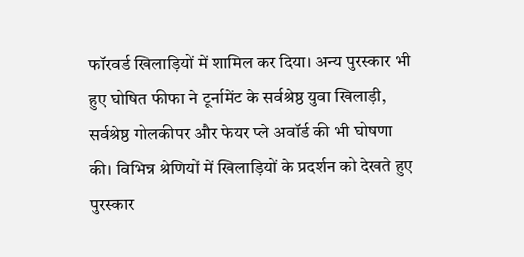फॉरवर्ड खिलाड़ियों में शामिल कर दिया। अन्य पुरस्कार भी हुए घोषित फीफा ने टूर्नामेंट के सर्वश्रेष्ठ युवा खिलाड़ी, सर्वश्रेष्ठ गोलकीपर और फेयर प्ले अवॉर्ड की भी घोषणा की। विभिन्न श्रेणियों में खिलाड़ियों के प्रदर्शन को देखते हुए पुरस्कार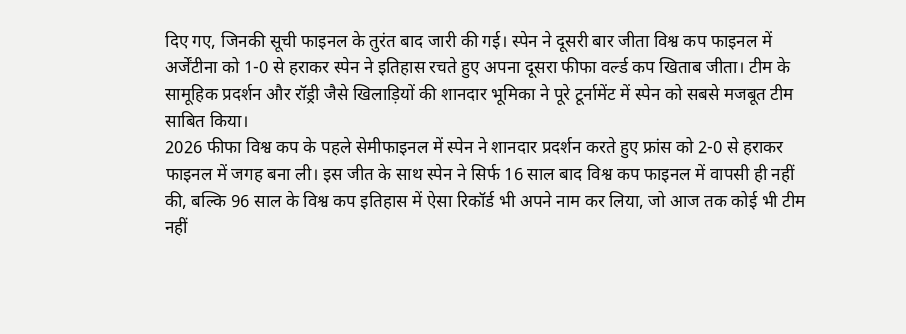दिए गए, जिनकी सूची फाइनल के तुरंत बाद जारी की गई। स्पेन ने दूसरी बार जीता विश्व कप फाइनल में अर्जेंटीना को 1-0 से हराकर स्पेन ने इतिहास रचते हुए अपना दूसरा फीफा वर्ल्ड कप खिताब जीता। टीम के सामूहिक प्रदर्शन और रॉड्री जैसे खिलाड़ियों की शानदार भूमिका ने पूरे टूर्नामेंट में स्पेन को सबसे मजबूत टीम साबित किया।
2026 फीफा विश्व कप के पहले सेमीफाइनल में स्पेन ने शानदार प्रदर्शन करते हुए फ्रांस को 2-0 से हराकर फाइनल में जगह बना ली। इस जीत के साथ स्पेन ने सिर्फ 16 साल बाद विश्व कप फाइनल में वापसी ही नहीं की, बल्कि 96 साल के विश्व कप इतिहास में ऐसा रिकॉर्ड भी अपने नाम कर लिया, जो आज तक कोई भी टीम नहीं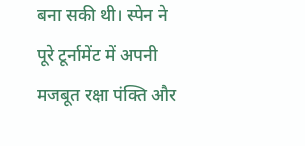बना सकी थी। स्पेन ने पूरे टूर्नामेंट में अपनी मजबूत रक्षा पंक्ति और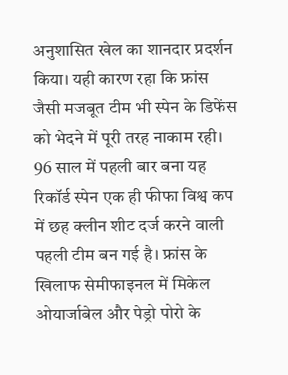अनुशासित खेल का शानदार प्रदर्शन किया। यही कारण रहा कि फ्रांस जैसी मजबूत टीम भी स्पेन के डिफेंस को भेदने में पूरी तरह नाकाम रही। 96 साल में पहली बार बना यह रिकॉर्ड स्पेन एक ही फीफा विश्व कप में छह क्लीन शीट दर्ज करने वाली पहली टीम बन गई है। फ्रांस के खिलाफ सेमीफाइनल में मिकेल ओयार्जाबेल और पेड्रो पोरो के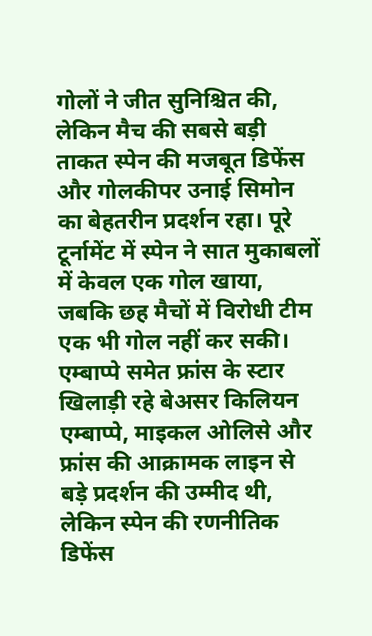गोलों ने जीत सुनिश्चित की, लेकिन मैच की सबसे बड़ी ताकत स्पेन की मजबूत डिफेंस और गोलकीपर उनाई सिमोन का बेहतरीन प्रदर्शन रहा। पूरे टूर्नामेंट में स्पेन ने सात मुकाबलों में केवल एक गोल खाया, जबकि छह मैचों में विरोधी टीम एक भी गोल नहीं कर सकी। एम्बाप्पे समेत फ्रांस के स्टार खिलाड़ी रहे बेअसर किलियन एम्बाप्पे, माइकल ओलिसे और फ्रांस की आक्रामक लाइन से बड़े प्रदर्शन की उम्मीद थी, लेकिन स्पेन की रणनीतिक डिफेंस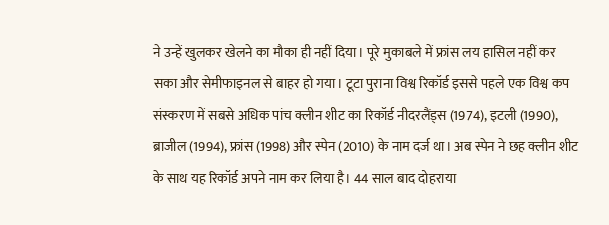ने उन्हें खुलकर खेलने का मौका ही नहीं दिया। पूरे मुकाबले में फ्रांस लय हासिल नहीं कर सका और सेमीफाइनल से बाहर हो गया। टूटा पुराना विश्व रिकॉर्ड इससे पहले एक विश्व कप संस्करण में सबसे अधिक पांच क्लीन शीट का रिकॉर्ड नीदरलैंड्स (1974), इटली (1990), ब्राजील (1994), फ्रांस (1998) और स्पेन (2010) के नाम दर्ज था। अब स्पेन ने छह क्लीन शीट के साथ यह रिकॉर्ड अपने नाम कर लिया है। 44 साल बाद दोहराया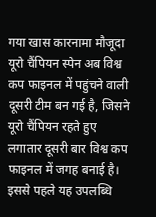गया खास कारनामा मौजूदा यूरो चैंपियन स्पेन अब विश्व कप फाइनल में पहुंचने वाली दूसरी टीम बन गई है, जिसने यूरो चैंपियन रहते हुए लगातार दूसरी बार विश्व कप फाइनल में जगह बनाई है। इससे पहले यह उपलब्धि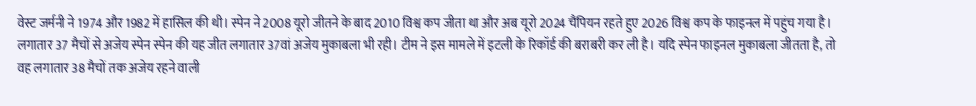वेस्ट जर्मनी ने 1974 और 1982 में हासिल की थी। स्पेन ने 2008 यूरो जीतने के बाद 2010 विश्व कप जीता था और अब यूरो 2024 चैंपियन रहते हुए 2026 विश्व कप के फाइनल में पहुंच गया है। लगातार 37 मैचों से अजेय स्पेन स्पेन की यह जीत लगातार 37वां अजेय मुकाबला भी रही। टीम ने इस मामले में इटली के रिकॉर्ड की बराबरी कर ली है। यदि स्पेन फाइनल मुकाबला जीतता है, तो वह लगातार 38 मैचों तक अजेय रहने वाली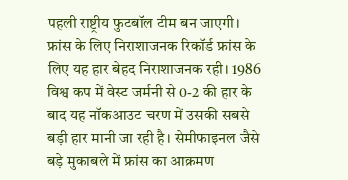पहली राष्ट्रीय फुटबॉल टीम बन जाएगी। फ्रांस के लिए निराशाजनक रिकॉर्ड फ्रांस के लिए यह हार बेहद निराशाजनक रही। 1986 विश्व कप में वेस्ट जर्मनी से 0-2 की हार के बाद यह नॉकआउट चरण में उसकी सबसे बड़ी हार मानी जा रही है। सेमीफाइनल जैसे बड़े मुकाबले में फ्रांस का आक्रमण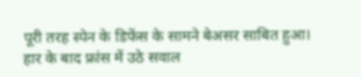पूरी तरह स्पेन के डिफेंस के सामने बेअसर साबित हुआ। हार के बाद फ्रांस में उठे सवाल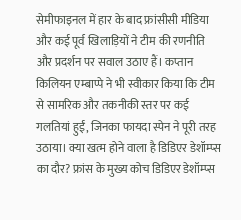सेमीफाइनल में हार के बाद फ्रांसीसी मीडिया और कई पूर्व खिलाड़ियों ने टीम की रणनीति और प्रदर्शन पर सवाल उठाए हैं। कप्तान किलियन एम्बाप्पे ने भी स्वीकार किया कि टीम से सामरिक और तकनीकी स्तर पर कई गलतियां हुईं, जिनका फायदा स्पेन ने पूरी तरह उठाया। क्या खत्म होने वाला है डिडिएर डेशॉम्प्स का दौर? फ्रांस के मुख्य कोच डिडिएर डेशॉम्प्स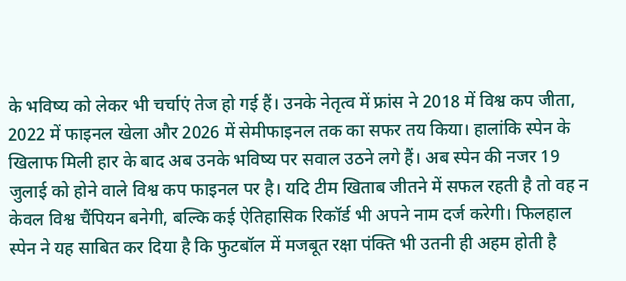के भविष्य को लेकर भी चर्चाएं तेज हो गई हैं। उनके नेतृत्व में फ्रांस ने 2018 में विश्व कप जीता, 2022 में फाइनल खेला और 2026 में सेमीफाइनल तक का सफर तय किया। हालांकि स्पेन के खिलाफ मिली हार के बाद अब उनके भविष्य पर सवाल उठने लगे हैं। अब स्पेन की नजर 19 जुलाई को होने वाले विश्व कप फाइनल पर है। यदि टीम खिताब जीतने में सफल रहती है तो वह न केवल विश्व चैंपियन बनेगी, बल्कि कई ऐतिहासिक रिकॉर्ड भी अपने नाम दर्ज करेगी। फिलहाल स्पेन ने यह साबित कर दिया है कि फुटबॉल में मजबूत रक्षा पंक्ति भी उतनी ही अहम होती है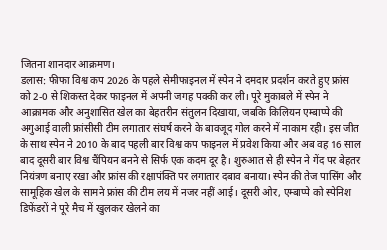जितना शानदार आक्रमण।
डलास: फीफा विश्व कप 2026 के पहले सेमीफाइनल में स्पेन ने दमदार प्रदर्शन करते हुए फ्रांस को 2-0 से शिकस्त देकर फाइनल में अपनी जगह पक्की कर ली। पूरे मुकाबले में स्पेन ने आक्रामक और अनुशासित खेल का बेहतरीन संतुलन दिखाया, जबकि किलियन एम्बाप्पे की अगुआई वाली फ्रांसीसी टीम लगातार संघर्ष करने के बावजूद गोल करने में नाकाम रही। इस जीत के साथ स्पेन ने 2010 के बाद पहली बार विश्व कप फाइनल में प्रवेश किया और अब वह 16 साल बाद दूसरी बार विश्व चैंपियन बनने से सिर्फ एक कदम दूर है। शुरुआत से ही स्पेन ने गेंद पर बेहतर नियंत्रण बनाए रखा और फ्रांस की रक्षापंक्ति पर लगातार दबाव बनाया। स्पेन की तेज पासिंग और सामूहिक खेल के सामने फ्रांस की टीम लय में नजर नहीं आई। दूसरी ओर, एम्बाप्पे को स्पेनिश डिफेंडरों ने पूरे मैच में खुलकर खेलने का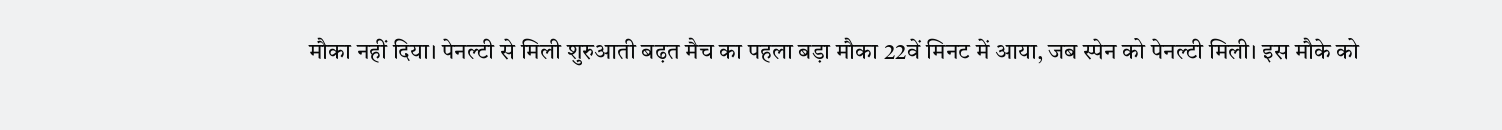मौका नहीं दिया। पेनल्टी से मिली शुरुआती बढ़त मैच का पहला बड़ा मौका 22वें मिनट में आया, जब स्पेन को पेनल्टी मिली। इस मौके को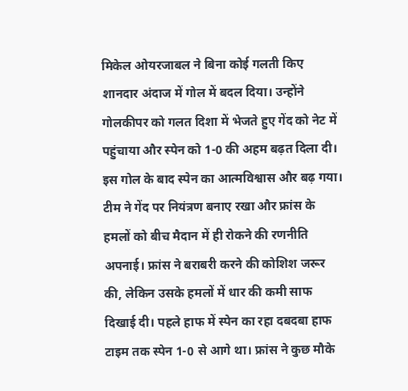मिकेल ओयरजाबल ने बिना कोई गलती किए शानदार अंदाज में गोल में बदल दिया। उन्होंने गोलकीपर को गलत दिशा में भेजते हुए गेंद को नेट में पहुंचाया और स्पेन को 1-0 की अहम बढ़त दिला दी। इस गोल के बाद स्पेन का आत्मविश्वास और बढ़ गया। टीम ने गेंद पर नियंत्रण बनाए रखा और फ्रांस के हमलों को बीच मैदान में ही रोकने की रणनीति अपनाई। फ्रांस ने बराबरी करने की कोशिश जरूर की, लेकिन उसके हमलों में धार की कमी साफ दिखाई दी। पहले हाफ में स्पेन का रहा दबदबा हाफ टाइम तक स्पेन 1-0 से आगे था। फ्रांस ने कुछ मौके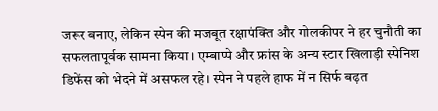जरूर बनाए, लेकिन स्पेन की मजबूत रक्षापंक्ति और गोलकीपर ने हर चुनौती का सफलतापूर्वक सामना किया। एम्बाप्पे और फ्रांस के अन्य स्टार खिलाड़ी स्पेनिश डिफेंस को भेदने में असफल रहे। स्पेन ने पहले हाफ में न सिर्फ बढ़त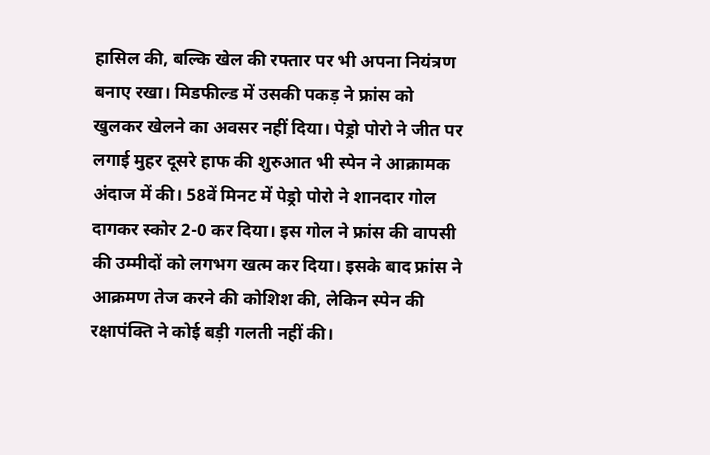हासिल की, बल्कि खेल की रफ्तार पर भी अपना नियंत्रण बनाए रखा। मिडफील्ड में उसकी पकड़ ने फ्रांस को खुलकर खेलने का अवसर नहीं दिया। पेड्रो पोरो ने जीत पर लगाई मुहर दूसरे हाफ की शुरुआत भी स्पेन ने आक्रामक अंदाज में की। 58वें मिनट में पेड्रो पोरो ने शानदार गोल दागकर स्कोर 2-0 कर दिया। इस गोल ने फ्रांस की वापसी की उम्मीदों को लगभग खत्म कर दिया। इसके बाद फ्रांस ने आक्रमण तेज करने की कोशिश की, लेकिन स्पेन की रक्षापंक्ति ने कोई बड़ी गलती नहीं की।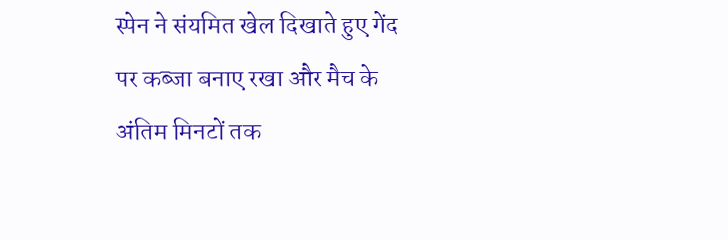स्पेन ने संयमित खेल दिखाते हुए गेंद पर कब्जा बनाए रखा और मैच के अंतिम मिनटों तक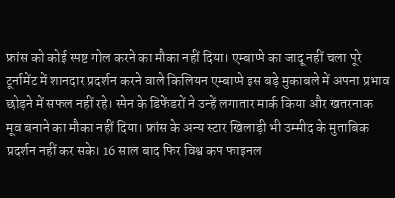फ्रांस को कोई स्पष्ट गोल करने का मौका नहीं दिया। एम्बाप्पे का जादू नहीं चला पूरे टूर्नामेंट में शानदार प्रदर्शन करने वाले किलियन एम्बाप्पे इस बड़े मुकाबले में अपना प्रभाव छोड़ने में सफल नहीं रहे। स्पेन के डिफेंडरों ने उन्हें लगातार मार्क किया और खतरनाक मूव बनाने का मौका नहीं दिया। फ्रांस के अन्य स्टार खिलाड़ी भी उम्मीद के मुताबिक प्रदर्शन नहीं कर सके। 16 साल बाद फिर विश्व कप फाइनल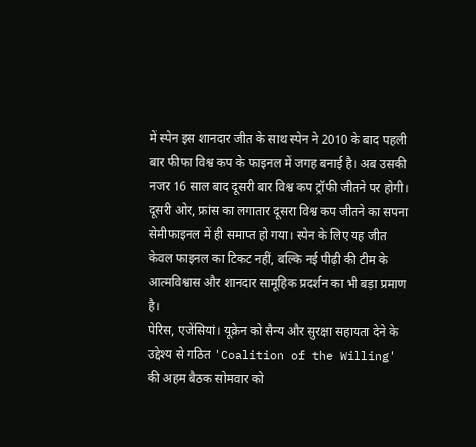में स्पेन इस शानदार जीत के साथ स्पेन ने 2010 के बाद पहली बार फीफा विश्व कप के फाइनल में जगह बनाई है। अब उसकी नजर 16 साल बाद दूसरी बार विश्व कप ट्रॉफी जीतने पर होगी। दूसरी ओर, फ्रांस का लगातार दूसरा विश्व कप जीतने का सपना सेमीफाइनल में ही समाप्त हो गया। स्पेन के लिए यह जीत केवल फाइनल का टिकट नहीं, बल्कि नई पीढ़ी की टीम के आत्मविश्वास और शानदार सामूहिक प्रदर्शन का भी बड़ा प्रमाण है।
पेरिस, एजेंसियां। यूक्रेन को सैन्य और सुरक्षा सहायता देने के उद्देश्य से गठित 'Coalition of the Willing' की अहम बैठक सोमवार को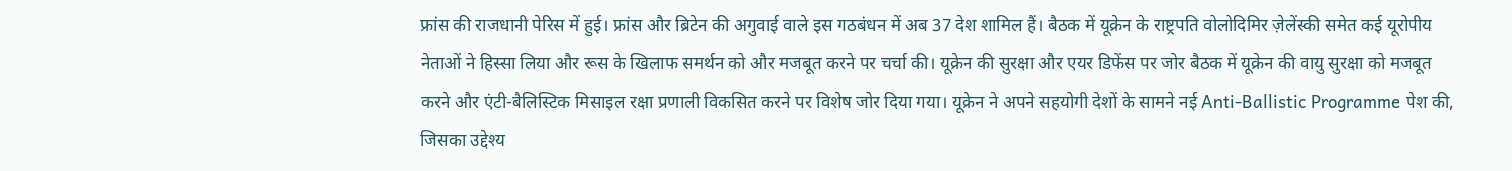फ्रांस की राजधानी पेरिस में हुई। फ्रांस और ब्रिटेन की अगुवाई वाले इस गठबंधन में अब 37 देश शामिल हैं। बैठक में यूक्रेन के राष्ट्रपति वोलोदिमिर ज़ेलेंस्की समेत कई यूरोपीय नेताओं ने हिस्सा लिया और रूस के खिलाफ समर्थन को और मजबूत करने पर चर्चा की। यूक्रेन की सुरक्षा और एयर डिफेंस पर जोर बैठक में यूक्रेन की वायु सुरक्षा को मजबूत करने और एंटी-बैलिस्टिक मिसाइल रक्षा प्रणाली विकसित करने पर विशेष जोर दिया गया। यूक्रेन ने अपने सहयोगी देशों के सामने नई Anti-Ballistic Programme पेश की, जिसका उद्देश्य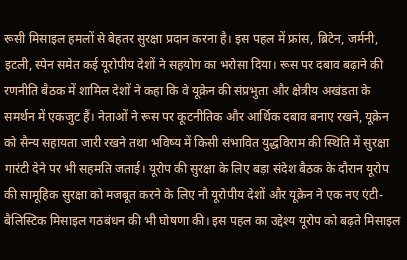रूसी मिसाइल हमलों से बेहतर सुरक्षा प्रदान करना है। इस पहल में फ्रांस, ब्रिटेन, जर्मनी, इटली, स्पेन समेत कई यूरोपीय देशों ने सहयोग का भरोसा दिया। रूस पर दबाव बढ़ाने की रणनीति बैठक में शामिल देशों ने कहा कि वे यूक्रेन की संप्रभुता और क्षेत्रीय अखंडता के समर्थन में एकजुट हैं। नेताओं ने रूस पर कूटनीतिक और आर्थिक दबाव बनाए रखने, यूक्रेन को सैन्य सहायता जारी रखने तथा भविष्य में किसी संभावित युद्धविराम की स्थिति में सुरक्षा गारंटी देने पर भी सहमति जताई। यूरोप की सुरक्षा के लिए बड़ा संदेश बैठक के दौरान यूरोप की सामूहिक सुरक्षा को मजबूत करने के लिए नौ यूरोपीय देशों और यूक्रेन ने एक नए एंटी-बैलिस्टिक मिसाइल गठबंधन की भी घोषणा की। इस पहल का उद्देश्य यूरोप को बढ़ते मिसाइल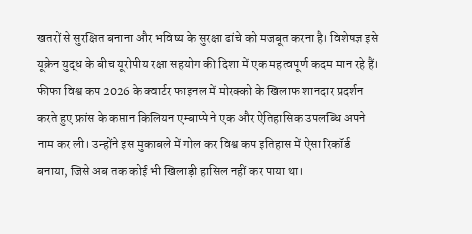खतरों से सुरक्षित बनाना और भविष्य के सुरक्षा ढांचे को मजबूत करना है। विशेषज्ञ इसे यूक्रेन युद्ध के बीच यूरोपीय रक्षा सहयोग की दिशा में एक महत्वपूर्ण कदम मान रहे हैं।
फीफा विश्व कप 2026 के क्वार्टर फाइनल में मोरक्को के खिलाफ शानदार प्रदर्शन करते हुए फ्रांस के कप्तान किलियन एम्बाप्पे ने एक और ऐतिहासिक उपलब्धि अपने नाम कर ली। उन्होंने इस मुकाबले में गोल कर विश्व कप इतिहास में ऐसा रिकॉर्ड बनाया, जिसे अब तक कोई भी खिलाड़ी हासिल नहीं कर पाया था।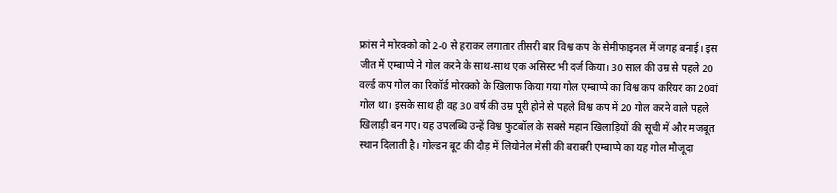फ्रांस ने मोरक्को को 2-0 से हराकर लगातार तीसरी बार विश्व कप के सेमीफाइनल में जगह बनाई। इस जीत में एम्बाप्पे ने गोल करने के साथ-साथ एक असिस्ट भी दर्ज किया। 30 साल की उम्र से पहले 20 वर्ल्ड कप गोल का रिकॉर्ड मोरक्को के खिलाफ किया गया गोल एम्बाप्पे का विश्व कप करियर का 20वां गोल था। इसके साथ ही वह 30 वर्ष की उम्र पूरी होने से पहले विश्व कप में 20 गोल करने वाले पहले खिलाड़ी बन गए। यह उपलब्धि उन्हें विश्व फुटबॉल के सबसे महान खिलाड़ियों की सूची में और मजबूत स्थान दिलाती है। गोल्डन बूट की दौड़ में लियोनेल मेसी की बराबरी एम्बाप्पे का यह गोल मौजूदा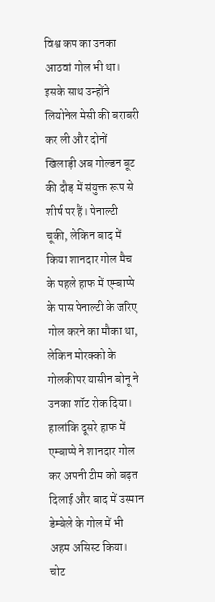विश्व कप का उनका आठवां गोल भी था। इसके साथ उन्होंने लियोनेल मेसी की बराबरी कर ली और दोनों खिलाड़ी अब गोल्डन बूट की दौड़ में संयुक्त रूप से शीर्ष पर हैं। पेनाल्टी चूकी, लेकिन बाद में किया शानदार गोल मैच के पहले हाफ में एम्बाप्पे के पास पेनाल्टी के जरिए गोल करने का मौका था, लेकिन मोरक्को के गोलकीपर यासीन बोनू ने उनका शॉट रोक दिया। हालांकि दूसरे हाफ में एम्बाप्पे ने शानदार गोल कर अपनी टीम को बढ़त दिलाई और बाद में उस्मान डेम्बेले के गोल में भी अहम असिस्ट किया। चोट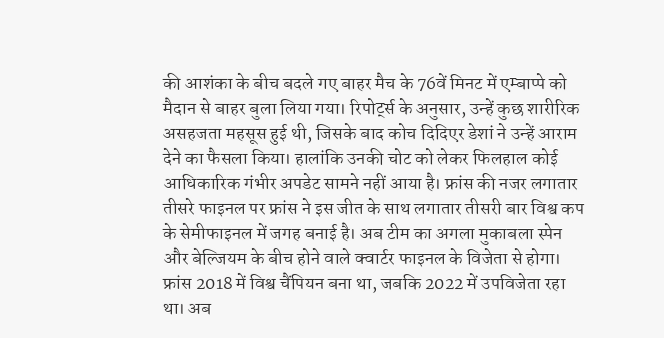की आशंका के बीच बदले गए बाहर मैच के 76वें मिनट में एम्बाप्पे को मैदान से बाहर बुला लिया गया। रिपोर्ट्स के अनुसार, उन्हें कुछ शारीरिक असहजता महसूस हुई थी, जिसके बाद कोच दिदिएर डेशां ने उन्हें आराम देने का फैसला किया। हालांकि उनकी चोट को लेकर फिलहाल कोई आधिकारिक गंभीर अपडेट सामने नहीं आया है। फ्रांस की नजर लगातार तीसरे फाइनल पर फ्रांस ने इस जीत के साथ लगातार तीसरी बार विश्व कप के सेमीफाइनल में जगह बनाई है। अब टीम का अगला मुकाबला स्पेन और बेल्जियम के बीच होने वाले क्वार्टर फाइनल के विजेता से होगा। फ्रांस 2018 में विश्व चैंपियन बना था, जबकि 2022 में उपविजेता रहा था। अब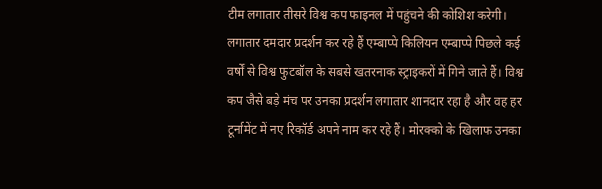टीम लगातार तीसरे विश्व कप फाइनल में पहुंचने की कोशिश करेगी। लगातार दमदार प्रदर्शन कर रहे हैं एम्बाप्पे किलियन एम्बाप्पे पिछले कई वर्षों से विश्व फुटबॉल के सबसे खतरनाक स्ट्राइकरों में गिने जाते हैं। विश्व कप जैसे बड़े मंच पर उनका प्रदर्शन लगातार शानदार रहा है और वह हर टूर्नामेंट में नए रिकॉर्ड अपने नाम कर रहे हैं। मोरक्को के खिलाफ उनका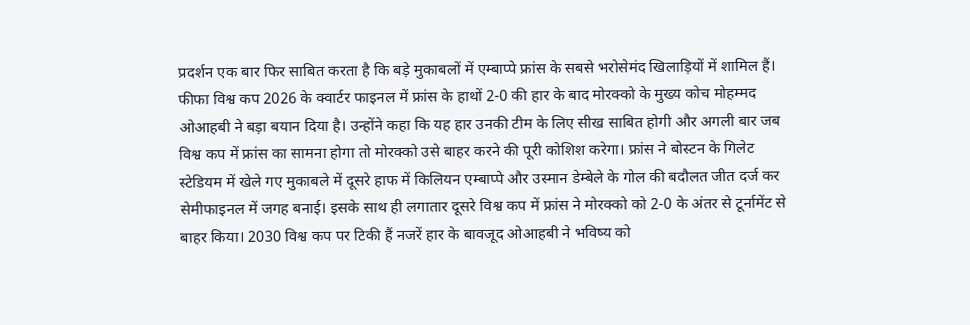प्रदर्शन एक बार फिर साबित करता है कि बड़े मुकाबलों में एम्बाप्पे फ्रांस के सबसे भरोसेमंद खिलाड़ियों में शामिल हैं।
फीफा विश्व कप 2026 के क्वार्टर फाइनल में फ्रांस के हाथों 2-0 की हार के बाद मोरक्को के मुख्य कोच मोहम्मद ओआहबी ने बड़ा बयान दिया है। उन्होंने कहा कि यह हार उनकी टीम के लिए सीख साबित होगी और अगली बार जब विश्व कप में फ्रांस का सामना होगा तो मोरक्को उसे बाहर करने की पूरी कोशिश करेगा। फ्रांस ने बोस्टन के गिलेट स्टेडियम में खेले गए मुकाबले में दूसरे हाफ में किलियन एम्बाप्पे और उस्मान डेम्बेले के गोल की बदौलत जीत दर्ज कर सेमीफाइनल में जगह बनाई। इसके साथ ही लगातार दूसरे विश्व कप में फ्रांस ने मोरक्को को 2-0 के अंतर से टूर्नामेंट से बाहर किया। 2030 विश्व कप पर टिकी हैं नजरें हार के बावजूद ओआहबी ने भविष्य को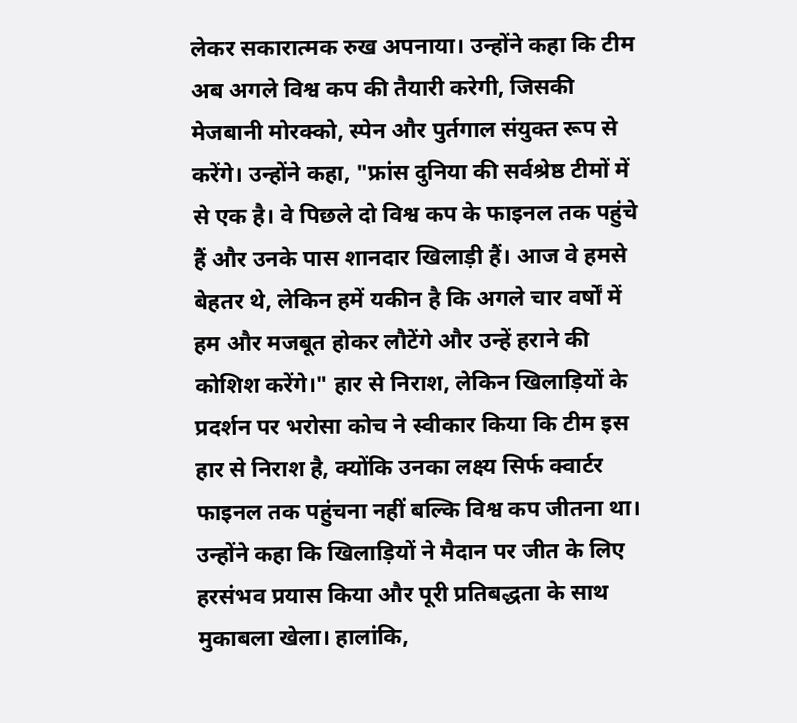लेकर सकारात्मक रुख अपनाया। उन्होंने कहा कि टीम अब अगले विश्व कप की तैयारी करेगी, जिसकी मेजबानी मोरक्को, स्पेन और पुर्तगाल संयुक्त रूप से करेंगे। उन्होंने कहा, "फ्रांस दुनिया की सर्वश्रेष्ठ टीमों में से एक है। वे पिछले दो विश्व कप के फाइनल तक पहुंचे हैं और उनके पास शानदार खिलाड़ी हैं। आज वे हमसे बेहतर थे, लेकिन हमें यकीन है कि अगले चार वर्षों में हम और मजबूत होकर लौटेंगे और उन्हें हराने की कोशिश करेंगे।" हार से निराश, लेकिन खिलाड़ियों के प्रदर्शन पर भरोसा कोच ने स्वीकार किया कि टीम इस हार से निराश है, क्योंकि उनका लक्ष्य सिर्फ क्वार्टर फाइनल तक पहुंचना नहीं बल्कि विश्व कप जीतना था। उन्होंने कहा कि खिलाड़ियों ने मैदान पर जीत के लिए हरसंभव प्रयास किया और पूरी प्रतिबद्धता के साथ मुकाबला खेला। हालांकि,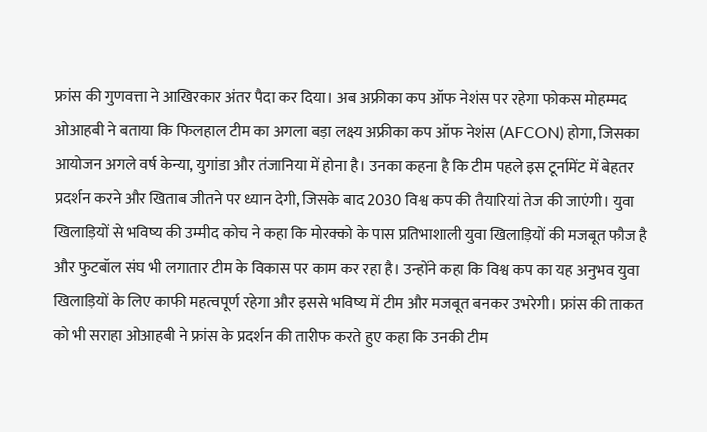फ्रांस की गुणवत्ता ने आखिरकार अंतर पैदा कर दिया। अब अफ्रीका कप ऑफ नेशंस पर रहेगा फोकस मोहम्मद ओआहबी ने बताया कि फिलहाल टीम का अगला बड़ा लक्ष्य अफ्रीका कप ऑफ नेशंस (AFCON) होगा, जिसका आयोजन अगले वर्ष केन्या, युगांडा और तंजानिया में होना है। उनका कहना है कि टीम पहले इस टूर्नामेंट में बेहतर प्रदर्शन करने और खिताब जीतने पर ध्यान देगी, जिसके बाद 2030 विश्व कप की तैयारियां तेज की जाएंगी। युवा खिलाड़ियों से भविष्य की उम्मीद कोच ने कहा कि मोरक्को के पास प्रतिभाशाली युवा खिलाड़ियों की मजबूत फौज है और फुटबॉल संघ भी लगातार टीम के विकास पर काम कर रहा है। उन्होंने कहा कि विश्व कप का यह अनुभव युवा खिलाड़ियों के लिए काफी महत्वपूर्ण रहेगा और इससे भविष्य में टीम और मजबूत बनकर उभरेगी। फ्रांस की ताकत को भी सराहा ओआहबी ने फ्रांस के प्रदर्शन की तारीफ करते हुए कहा कि उनकी टीम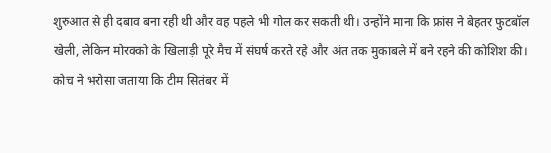शुरुआत से ही दबाव बना रही थी और वह पहले भी गोल कर सकती थी। उन्होंने माना कि फ्रांस ने बेहतर फुटबॉल खेली, लेकिन मोरक्को के खिलाड़ी पूरे मैच में संघर्ष करते रहे और अंत तक मुकाबले में बने रहने की कोशिश की। कोच ने भरोसा जताया कि टीम सितंबर में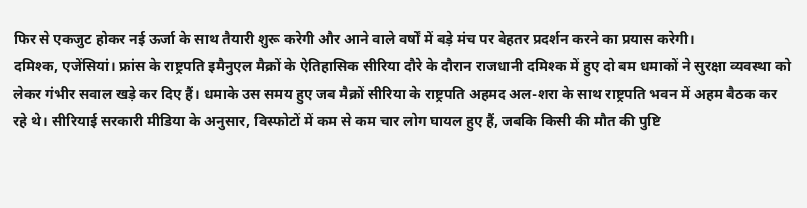फिर से एकजुट होकर नई ऊर्जा के साथ तैयारी शुरू करेगी और आने वाले वर्षों में बड़े मंच पर बेहतर प्रदर्शन करने का प्रयास करेगी।
दमिश्क, एजेंसियां। फ्रांस के राष्ट्रपति इमैनुएल मैक्रों के ऐतिहासिक सीरिया दौरे के दौरान राजधानी दमिश्क में हुए दो बम धमाकों ने सुरक्षा व्यवस्था को लेकर गंभीर सवाल खड़े कर दिए हैं। धमाके उस समय हुए जब मैक्रों सीरिया के राष्ट्रपति अहमद अल-शरा के साथ राष्ट्रपति भवन में अहम बैठक कर रहे थे। सीरियाई सरकारी मीडिया के अनुसार, विस्फोटों में कम से कम चार लोग घायल हुए हैं, जबकि किसी की मौत की पुष्टि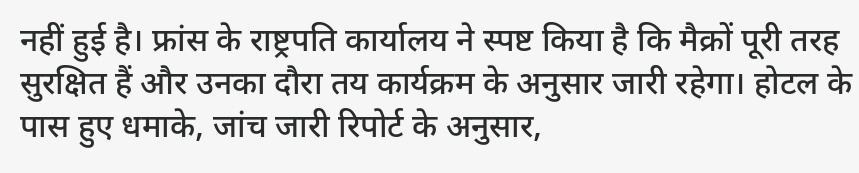नहीं हुई है। फ्रांस के राष्ट्रपति कार्यालय ने स्पष्ट किया है कि मैक्रों पूरी तरह सुरक्षित हैं और उनका दौरा तय कार्यक्रम के अनुसार जारी रहेगा। होटल के पास हुए धमाके, जांच जारी रिपोर्ट के अनुसार,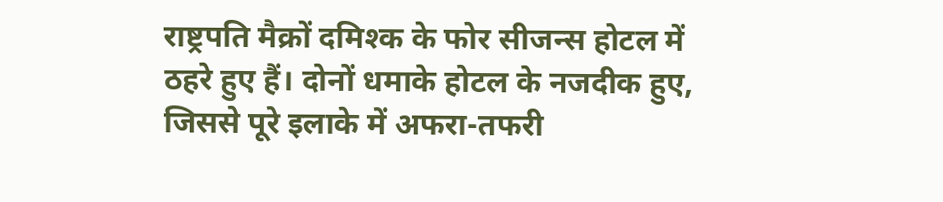राष्ट्रपति मैक्रों दमिश्क के फोर सीजन्स होटल में ठहरे हुए हैं। दोनों धमाके होटल के नजदीक हुए, जिससे पूरे इलाके में अफरा-तफरी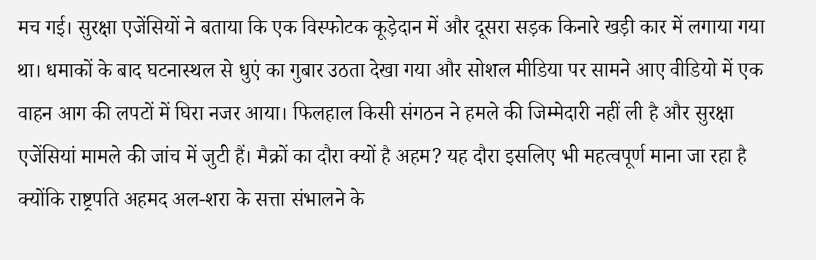मच गई। सुरक्षा एजेंसियों ने बताया कि एक विस्फोटक कूड़ेदान में और दूसरा सड़क किनारे खड़ी कार में लगाया गया था। धमाकों के बाद घटनास्थल से धुएं का गुबार उठता देखा गया और सोशल मीडिया पर सामने आए वीडियो में एक वाहन आग की लपटों में घिरा नजर आया। फिलहाल किसी संगठन ने हमले की जिम्मेदारी नहीं ली है और सुरक्षा एजेंसियां मामले की जांच में जुटी हैं। मैक्रों का दौरा क्यों है अहम? यह दौरा इसलिए भी महत्वपूर्ण माना जा रहा है क्योंकि राष्ट्रपति अहमद अल-शरा के सत्ता संभालने के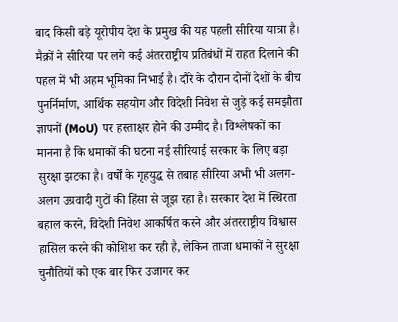बाद किसी बड़े यूरोपीय देश के प्रमुख की यह पहली सीरिया यात्रा है। मैक्रों ने सीरिया पर लगे कई अंतरराष्ट्रीय प्रतिबंधों में राहत दिलाने की पहल में भी अहम भूमिका निभाई है। दौरे के दौरान दोनों देशों के बीच पुनर्निर्माण, आर्थिक सहयोग और विदेशी निवेश से जुड़े कई समझौता ज्ञापनों (MoU) पर हस्ताक्षर होने की उम्मीद है। विश्लेषकों का मानना है कि धमाकों की घटना नई सीरियाई सरकार के लिए बड़ा सुरक्षा झटका है। वर्षों के गृहयुद्ध से तबाह सीरिया अभी भी अलग-अलग उग्रवादी गुटों की हिंसा से जूझ रहा है। सरकार देश में स्थिरता बहाल करने, विदेशी निवेश आकर्षित करने और अंतरराष्ट्रीय विश्वास हासिल करने की कोशिश कर रही है, लेकिन ताजा धमाकों ने सुरक्षा चुनौतियों को एक बार फिर उजागर कर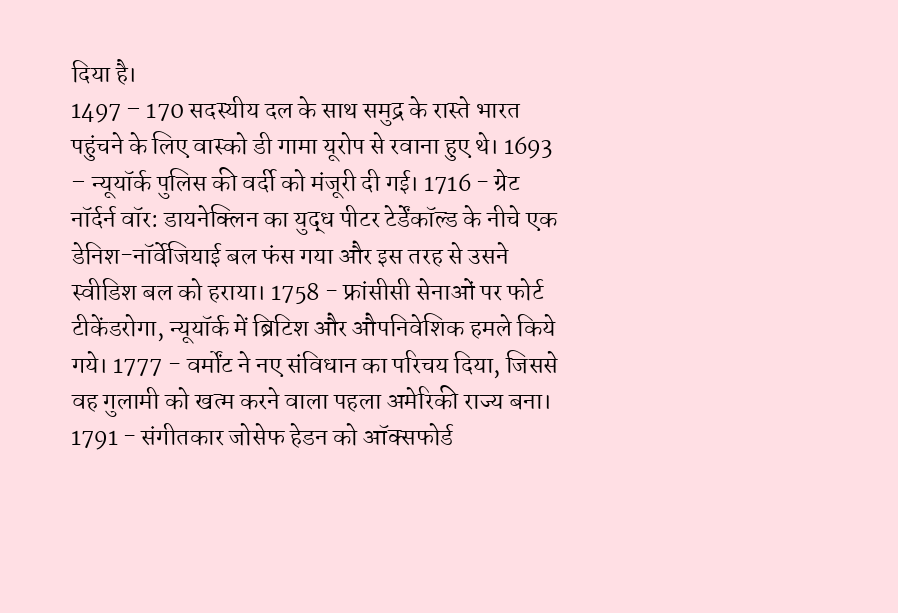दिया है।
1497 – 170 सदस्यीय दल के साथ समुद्र के रास्ते भारत पहुंचने के लिए वास्को डी गामा यूरोप से रवाना हुए थे। 1693 – न्यूयॉर्क पुलिस की वर्दी को मंजूरी दी गई। 1716 - ग्रेट नॉर्दर्न वॉर: डायनेक्लिन का युद्ध पीटर टेर्डेंकॉल्ड के नीचे एक डेनिश-नॉर्वेजियाई बल फंस गया और इस तरह से उसने स्वीडिश बल को हराया। 1758 - फ्रांसीसी सेनाओं पर फोर्ट टीकेंडरोगा, न्यूयॉर्क में ब्रिटिश और औपनिवेशिक हमले किये गये। 1777 - वर्मोंट ने नए संविधान का परिचय दिया, जिससे वह गुलामी को खत्म करने वाला पहला अमेरिकी राज्य बना। 1791 - संगीतकार जोसेफ हेडन को ऑक्सफोर्ड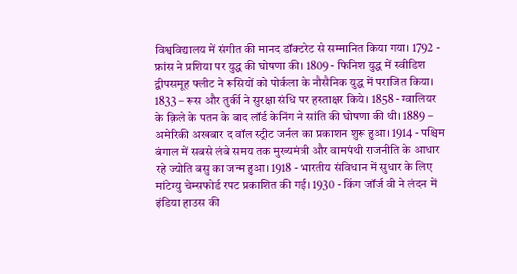विश्वविद्यालय में संगीत की मानद डॉक्टरेट से सम्मानित किया गया। 1792 - फ्रांस ने प्रशिया पर युद्ध की घोषणा की। 1809 - फिनिश युद्ध में स्वीडिश द्वीपसमूह फ्लीट ने रूसियों को पोर्कला के नौसैनिक युद्ध में पराजित किया। 1833 – रूस और तुर्की ने सुरक्षा संधि पर हस्ताक्षर किये। 1858 - ग्वालियर के क़िले के पतन के बाद लॉर्ड केनिंग ने सांति की घोषणा की थी। 1889 – अमेरिकी अखबार द वॉल स्ट्रीट जर्नल का प्रकाशन शुरू हुआ। 1914 - पश्चिम बंगाल में सबसे लंबे समय तक मुख्यमंत्री और वामपंथी राजनीति के आधार रहे ज्योति बसु का जन्म हुआ। 1918 - भारतीय संविधान में सुधार के लिए मांटेग्यु चेम्सफोर्ड रपट प्रकाशित की गई। 1930 - किंग जॉर्ज वी ने लंदन में इंडिया हाउस की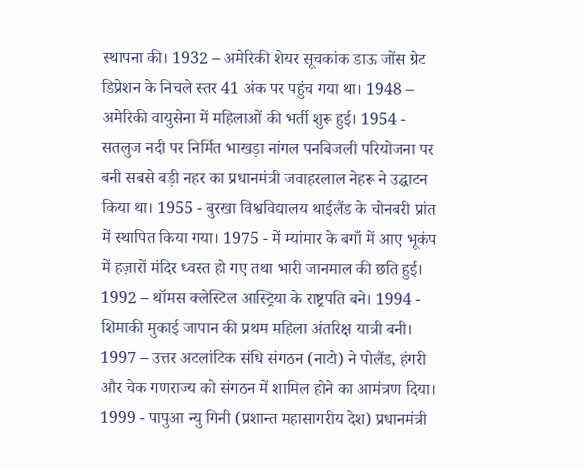स्थापना की। 1932 – अमेरिकी शेयर सूचकांक डाऊ जोंस ग्रेट डिप्रेशन के निचले स्तर 41 अंक पर पहुंच गया था। 1948 – अमेरिकी वायुसेना में महिलाओं की भर्ती शुरू हुई। 1954 - सतलुज नदी पर निर्मित भाखड़ा नांगल पनबिजली परियोजना पर बनी सबसे बड़ी नहर का प्रधानमंत्री जवाहरलाल नेहरू ने उद्घाटन किया था। 1955 - बुरखा विश्वविद्यालय थाईलैंड के चोनबरी प्रांत में स्थापित किया गया। 1975 - में म्यांमार के बगाँ में आए भूकंप में हज़ारों मंदिर ध्वस्त हो गए तथा भारी जानमाल की छति हुई। 1992 – थॉमस क्लेस्टिल आस्ट्रिया के राष्ट्रपति बने। 1994 - शिमाकी मुकाई जापान की प्रथम महिला अंतरिक्ष यात्री बनी। 1997 – उत्तर अटलांटिक संधि संगठन (नाटो) ने पोलैंड, हंगरी और चेक गणराज्य को संगठन में शामिल होने का आमंत्रण दिया। 1999 - पापुआ न्यु गिनी (प्रशान्त महासागरीय देश) प्रधानमंत्री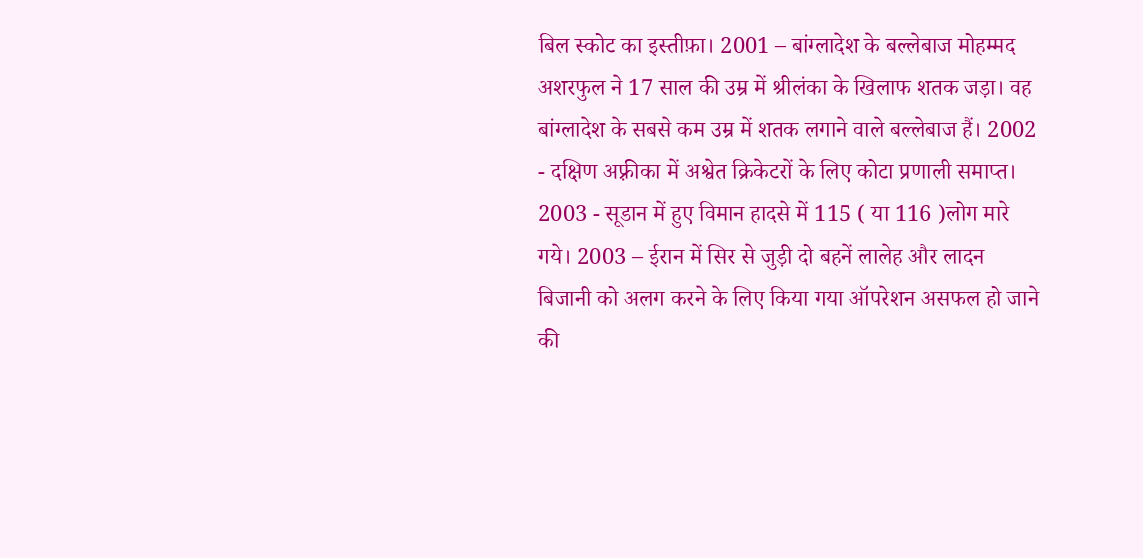बिल स्कोट का इस्तीफ़ा। 2001 – बांग्लादेश के बल्लेबाज मोहम्मद अशरफुल ने 17 साल की उम्र में श्रीलंका के खिलाफ शतक जड़ा। वह बांग्लादेश के सबसे कम उम्र में शतक लगाने वाले बल्लेबाज हैं। 2002 - दक्षिण अफ़्रीका में अश्वेत क्रिकेटरों के लिए कोटा प्रणाली समाप्त। 2003 - सूडान में हुए विमान हादसे में 115 ( या 116 )लोग मारे गये। 2003 – ईरान में सिर से जुड़ी दो बहनें लालेह और लादन बिजानी को अलग करने के लिए किया गया ऑपरेशन असफल हो जाने की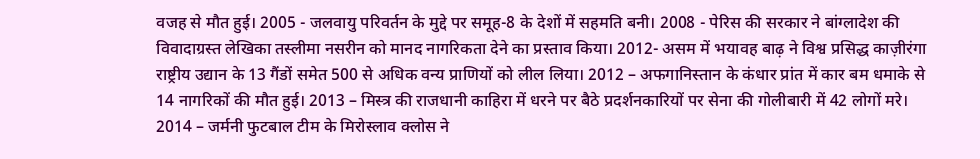वजह से मौत हुई। 2005 - जलवायु परिवर्तन के मुद्दे पर समूह-8 के देशों में सहमति बनी। 2008 - पेरिस की सरकार ने बांग्लादेश की विवादाग्रस्त लेखिका तस्लीमा नसरीन को मानद नागरिकता देने का प्रस्ताव किया। 2012- असम में भयावह बाढ़ ने विश्व प्रसिद्ध काज़ीरंगा राष्ट्रीय उद्यान के 13 गैंडों समेत 500 से अधिक वन्य प्राणियों को लील लिया। 2012 – अफगानिस्तान के कंधार प्रांत में कार बम धमाके से 14 नागरिकों की मौत हुई। 2013 – मिस्त्र की राजधानी काहिरा में धरने पर बैठे प्रदर्शनकारियों पर सेना की गोलीबारी में 42 लोगों मरे। 2014 – जर्मनी फुटबाल टीम के मिरोस्लाव क्लोस ने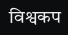विश्वकप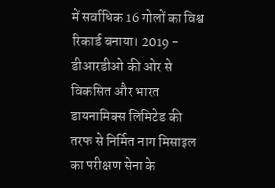में सर्वाधिक 16 गोलों का विश्व रिकार्ड बनाया। 2019 - डीआरडीओ की ओर से विकसित और भारत डायनामिक्स लिमिटेड की तरफ से निर्मित नाग मिसाइल का परीक्षण सेना के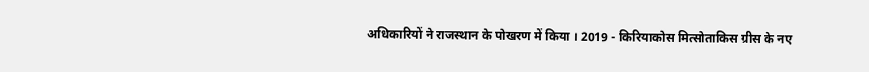अधिकारियों ने राजस्थान के पोखरण में किया । 2019 - किरियाकोस मित्सोताकिस ग्रीस के नए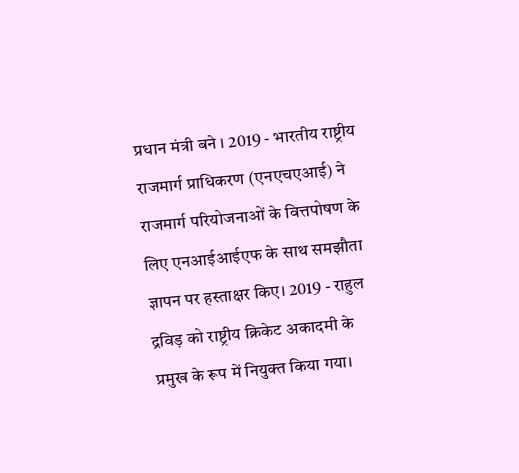प्रधान मंत्री बने । 2019 - भारतीय राष्ट्रीय राजमार्ग प्राधिकरण (एनएचएआई) ने राजमार्ग परियोजनाओं के वित्तपोषण के लिए एनआईआईएफ के साथ समझौता ज्ञापन पर हस्ताक्षर किए। 2019 - राहुल द्रविड़ को राष्ट्रीय क्रिकेट अकादमी के प्रमुख के रूप में नियुक्त किया गया।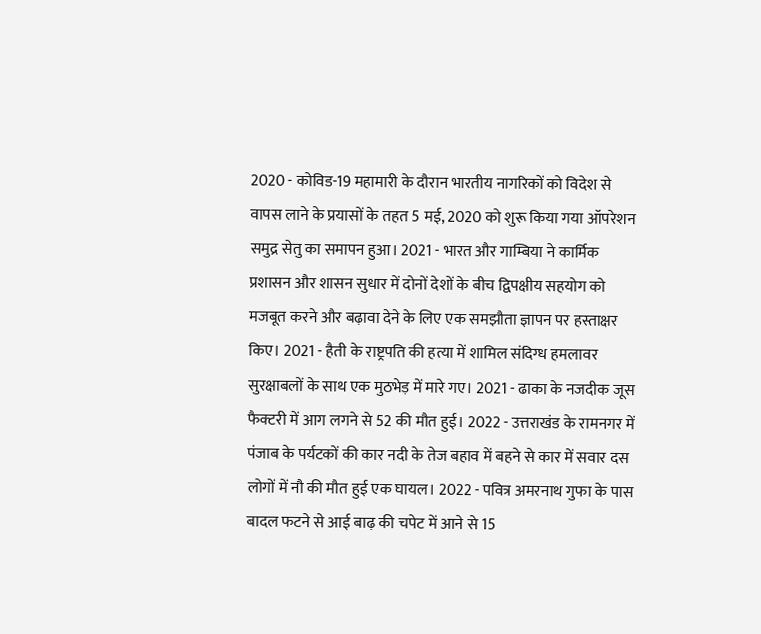2020 - कोविड-19 महामारी के दौरान भारतीय नागरिकों को विदेश से वापस लाने के प्रयासों के तहत 5 मई, 2020 को शुरू किया गया ऑपरेशन समुद्र सेतु का समापन हुआ। 2021 - भारत और गाम्बिया ने कार्मिक प्रशासन और शासन सुधार में दोनों देशों के बीच द्विपक्षीय सहयोग को मजबूत करने और बढ़ावा देने के लिए एक समझौता ज्ञापन पर हस्ताक्षर किए। 2021 - हैती के राष्ट्रपति की हत्या में शामिल संदिग्ध हमलावर सुरक्षाबलों के साथ एक मुठभेड़ में मारे गए। 2021 - ढाका के नजदीक जूस फैक्टरी में आग लगने से 52 की मौत हुई। 2022 - उत्तराखंड के रामनगर में पंजाब के पर्यटकों की कार नदी के तेज बहाव में बहने से कार में सवार दस लोगों में नौ की मौत हुई एक घायल। 2022 - पवित्र अमरनाथ गुफा के पास बादल फटने से आई बाढ़ की चपेट में आने से 15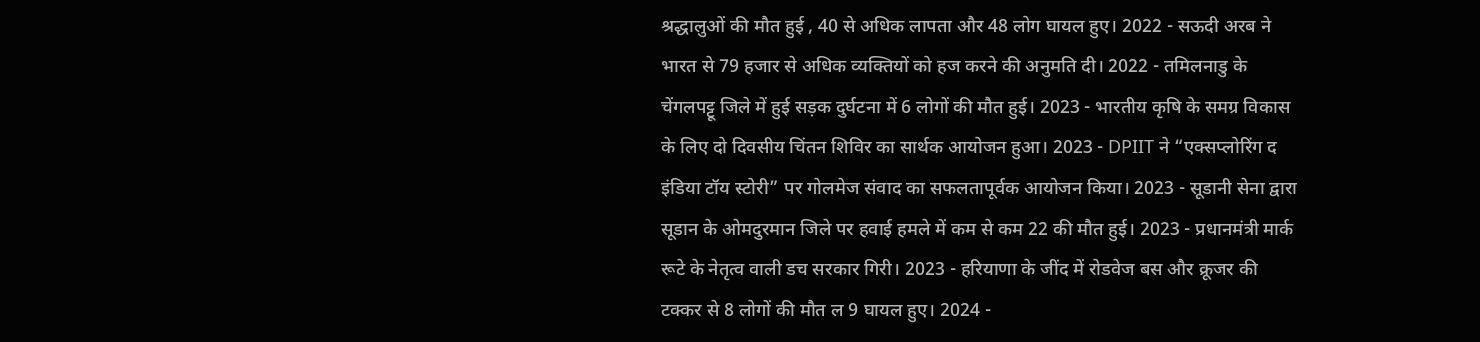श्रद्धालुओं की मौत हुई , 40 से अधिक लापता और 48 लोग घायल हुए। 2022 - सऊदी अरब ने भारत से 79 हजार से अधिक व्यक्तियों को हज करने की अनुमति दी। 2022 - तमिलनाडु के चेंगलपट्टू जिले में हुई सड़क दुर्घटना में 6 लोगों की मौत हुई। 2023 - भारतीय कृषि के समग्र विकास के लिए दो दिवसीय चिंतन शिविर का सार्थक आयोजन हुआ। 2023 - DPIIT ने “एक्सप्लोरिंग द इंडिया टॉय स्टोरी” पर गोलमेज संवाद का सफलतापूर्वक आयोजन किया। 2023 - सूडानी सेना द्वारा सूडान के ओमदुरमान जिले पर हवाई हमले में कम से कम 22 की मौत हुई। 2023 - प्रधानमंत्री मार्क रूटे के नेतृत्व वाली डच सरकार गिरी। 2023 - हरियाणा के जींद में रोडवेज बस और क्रूजर की टक्कर से 8 लोगों की मौत ल 9 घायल हुए। 2024 -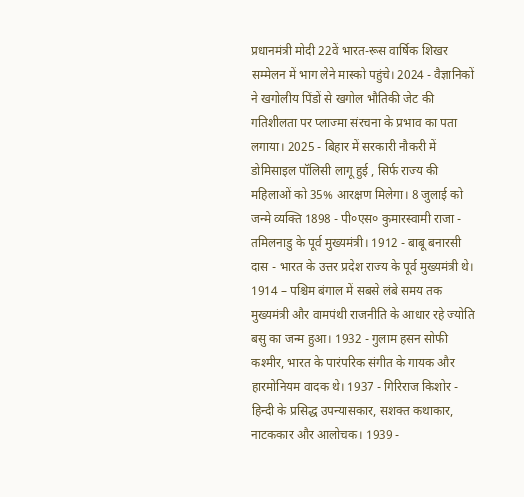प्रधानमंत्री मोदी 22वें भारत-रूस वार्षिक शिखर सम्मेलन में भाग लेने मास्को पहुंचे। 2024 - वैज्ञानिकों ने खगोलीय पिंडों से खगोल भौतिकी जेट की गतिशीलता पर प्लाज्मा संरचना के प्रभाव का पता लगाया। 2025 - बिहार में सरकारी नौकरी में डोमिसाइल पॉलिसी लागू हुई , सिर्फ राज्य की महिलाओं को 35% आरक्षण मिलेगा। 8 जुलाई को जन्मे व्यक्ति 1898 - पी०एस० कुमारस्वामी राजा - तमिलनाडु के पूर्व मुख्यमंत्री। 1912 - बाबू बनारसी दास - भारत के उत्तर प्रदेश राज्य के पूर्व मुख्यमंत्री थे। 1914 – पश्चिम बंगाल में सबसे लंबे समय तक मुख्यमंत्री और वामपंथी राजनीति के आधार रहे ज्योति बसु का जन्म हुआ। 1932 - गुलाम हसन सोफी कश्मीर, भारत के पारंपरिक संगीत के गायक और हारमोनियम वादक थे। 1937 - गिरिराज किशोर - हिन्दी के प्रसिद्ध उपन्यासकार, सशक्त कथाकार, नाटककार और आलोचक। 1939 -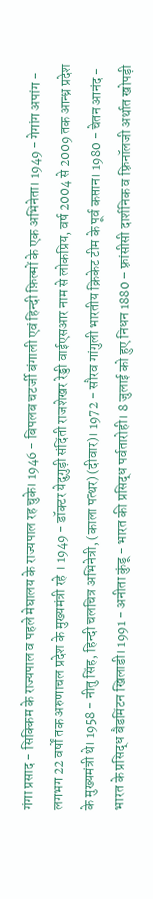गंगा प्रसाद - सिक्किम के राज्यपाल व पहले मेघालय के राज्यपाल रह चुके। 1946 - बिपलब चटर्जी बंगाली एवं हिन्दी फ़िल्मों के एक अभिनेता। 1949 - गेगांग अपांग - लगभग 22 वर्षों तक अरुणाचल प्रदेश के मुख्यमंत्री रहे । 1949 - डॉक्टर येदुगुड़ी संदिंती राजशेखर रेड्डी वाईएसआर नाम से लोकप्रिय, वर्ष 2004 से 2009 तक आन्ध्र प्रदेश के मुख्यमंत्री थे। 1958 - नीतु सिंह, हिन्दी चलचित्र अभिनेत्री, (काला पत्थर) (दीवार)। 1972 - सौरव गांगुली भारतीय क्रिकेट टीम के पूर्व कप्तान। 1980 - चेतन आनंद - भारत के प्रसिद्ध बैडमिंटन खिलाडी। 1991 - अनीता कुंडू - भारत की प्रसिद्ध पर्वतारोही। 8 जुलाई को हुए निधन 1880 – फ़्रांसीसी दार्शनिक व फ़्रिनॉलजी अर्थात खोपड़ी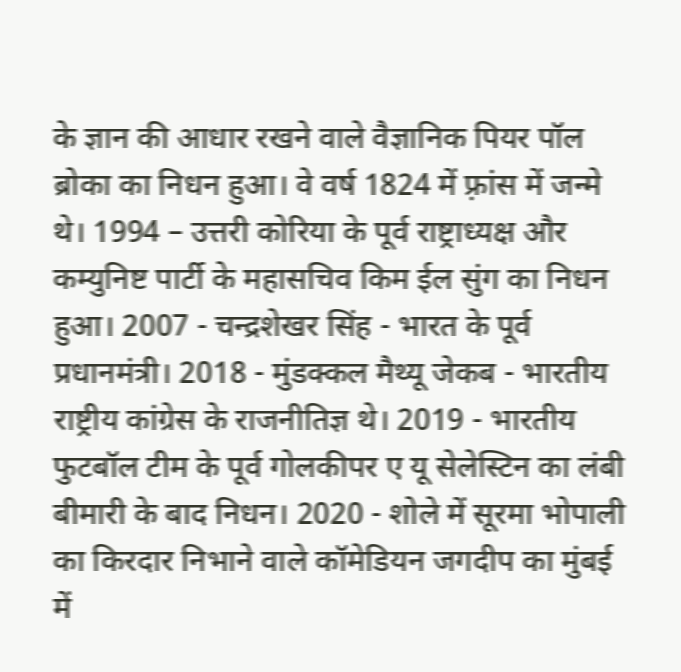के ज्ञान की आधार रखने वाले वैज्ञानिक पियर पॉल ब्रोका का निधन हुआ। वे वर्ष 1824 में फ़्रांस में जन्मे थे। 1994 – उत्तरी कोरिया के पूर्व राष्ट्राध्यक्ष और कम्युनिष्ट पार्टी के महासचिव किम ईल सुंग का निधन हुआ। 2007 - चन्द्रशेखर सिंह - भारत के पूर्व प्रधानमंत्री। 2018 - मुंडक्कल मैथ्यू जेकब - भारतीय राष्ट्रीय कांग्रेस के राजनीतिज्ञ थे। 2019 - भारतीय फुटबॉल टीम के पूर्व गोलकीपर ए यू सेलेस्टिन का लंबी बीमारी के बाद निधन। 2020 - शोले में सूरमा भोपाली का किरदार निभाने वाले कॉमेडियन जगदीप का मुंबई में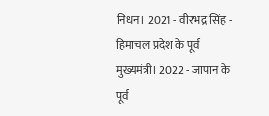निधन। 2021 - वीरभद्र सिंह - हिमाचल प्रदेश के पूर्व मुख्यमंत्री। 2022 - जापान के पूर्व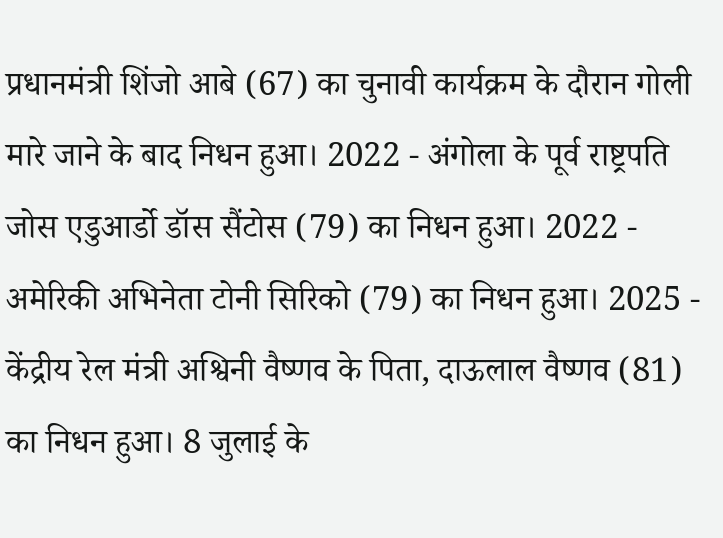प्रधानमंत्री शिंजो आबे (67) का चुनावी कार्यक्रम के दौरान गोली मारे जाने के बाद निधन हुआ। 2022 - अंगोला के पूर्व राष्ट्रपति जोस एडुआर्डो डॉस सैंटोस (79) का निधन हुआ। 2022 - अमेरिकी अभिनेता टोनी सिरिको (79) का निधन हुआ। 2025 - केंद्रीय रेल मंत्री अश्विनी वैष्णव के पिता, दाऊलाल वैष्णव (81) का निधन हुआ। 8 जुलाई के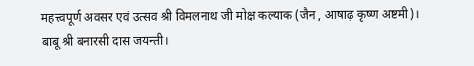महत्त्वपूर्ण अवसर एवं उत्सव श्री विमलनाथ जी मोक्ष कल्याक (जैन , आषाढ़ कृष्ण अष्टमी)। बाबू श्री बनारसी दास जयन्ती।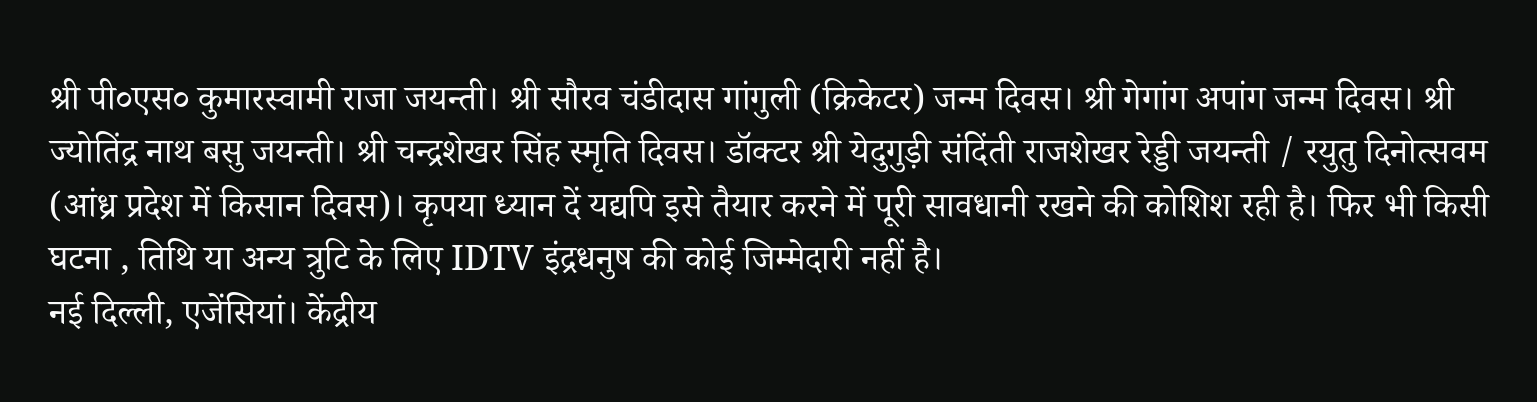श्री पी०एस० कुमारस्वामी राजा जयन्ती। श्री सौरव चंडीदास गांगुली (क्रिकेटर) जन्म दिवस। श्री गेगांग अपांग जन्म दिवस। श्री ज्योतिंद्र नाथ बसु जयन्ती। श्री चन्द्रशेखर सिंह स्मृति दिवस। डॉक्टर श्री येदुगुड़ी संदिंती राजशेखर रेड्डी जयन्ती / रयुतु दिनोत्सवम (आंध्र प्रदेश में किसान दिवस)। कृपया ध्यान दें यद्यपि इसे तैयार करने में पूरी सावधानी रखने की कोशिश रही है। फिर भी किसी घटना , तिथि या अन्य त्रुटि के लिए IDTV इंद्रधनुष की कोई जिम्मेदारी नहीं है।
नई दिल्ली, एजेंसियां। केंद्रीय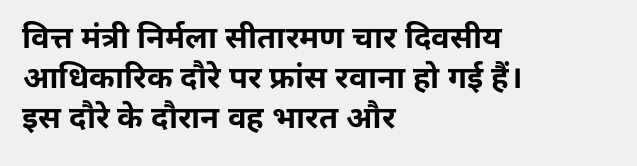वित्त मंत्री निर्मला सीतारमण चार दिवसीय आधिकारिक दौरे पर फ्रांस रवाना हो गई हैं। इस दौरे के दौरान वह भारत और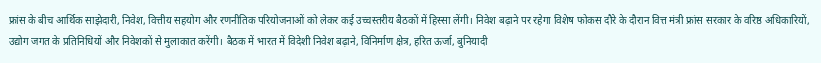फ्रांस के बीच आर्थिक साझेदारी, निवेश, वित्तीय सहयोग और रणनीतिक परियोजनाओं को लेकर कई उच्चस्तरीय बैठकों में हिस्सा लेंगी। निवेश बढ़ाने पर रहेगा विशेष फोकस दौरे के दौरान वित्त मंत्री फ्रांस सरकार के वरिष्ठ अधिकारियों, उद्योग जगत के प्रतिनिधियों और निवेशकों से मुलाकात करेंगी। बैठक में भारत में विदेशी निवेश बढ़ाने, विनिर्माण क्षेत्र, हरित ऊर्जा, बुनियादी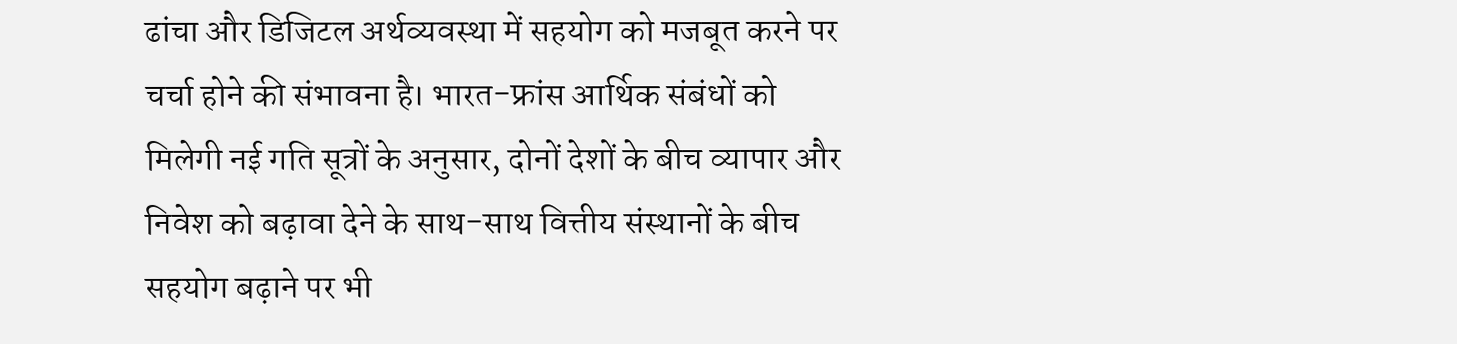ढांचा और डिजिटल अर्थव्यवस्था में सहयोग को मजबूत करने पर चर्चा होने की संभावना है। भारत-फ्रांस आर्थिक संबंधों को मिलेगी नई गति सूत्रों के अनुसार, दोनों देशों के बीच व्यापार और निवेश को बढ़ावा देने के साथ-साथ वित्तीय संस्थानों के बीच सहयोग बढ़ाने पर भी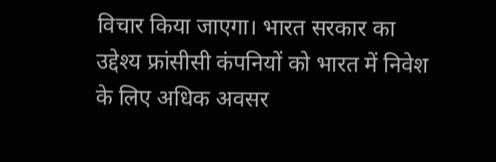विचार किया जाएगा। भारत सरकार का उद्देश्य फ्रांसीसी कंपनियों को भारत में निवेश के लिए अधिक अवसर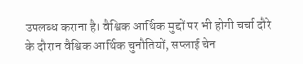उपलब्ध कराना है। वैश्विक आर्थिक मुद्दों पर भी होगी चर्चा दौरे के दौरान वैश्विक आर्थिक चुनौतियों, सप्लाई चेन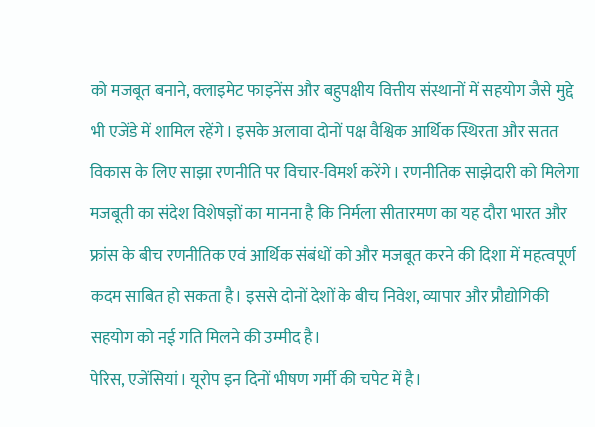को मजबूत बनाने, क्लाइमेट फाइनेंस और बहुपक्षीय वित्तीय संस्थानों में सहयोग जैसे मुद्दे भी एजेंडे में शामिल रहेंगे। इसके अलावा दोनों पक्ष वैश्विक आर्थिक स्थिरता और सतत विकास के लिए साझा रणनीति पर विचार-विमर्श करेंगे। रणनीतिक साझेदारी को मिलेगा मजबूती का संदेश विशेषज्ञों का मानना है कि निर्मला सीतारमण का यह दौरा भारत और फ्रांस के बीच रणनीतिक एवं आर्थिक संबंधों को और मजबूत करने की दिशा में महत्वपूर्ण कदम साबित हो सकता है। इससे दोनों देशों के बीच निवेश, व्यापार और प्रौद्योगिकी सहयोग को नई गति मिलने की उम्मीद है।
पेरिस, एजेंसियां। यूरोप इन दिनों भीषण गर्मी की चपेट में है।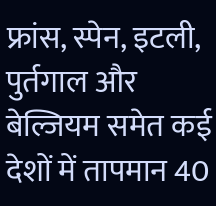फ्रांस, स्पेन, इटली, पुर्तगाल और बेल्जियम समेत कई देशों में तापमान 40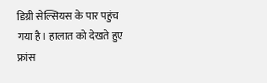डिग्री सेल्सियस के पार पहुंच गया है। हालात को देखते हुए फ्रांस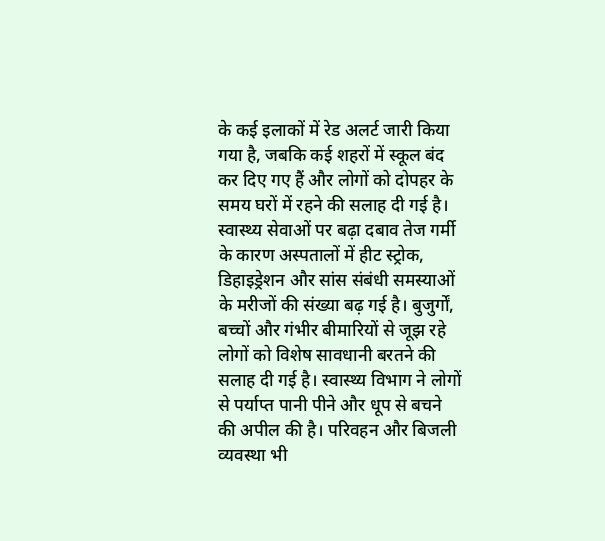के कई इलाकों में रेड अलर्ट जारी किया गया है, जबकि कई शहरों में स्कूल बंद कर दिए गए हैं और लोगों को दोपहर के समय घरों में रहने की सलाह दी गई है। स्वास्थ्य सेवाओं पर बढ़ा दबाव तेज गर्मी के कारण अस्पतालों में हीट स्ट्रोक, डिहाइड्रेशन और सांस संबंधी समस्याओं के मरीजों की संख्या बढ़ गई है। बुजुर्गों, बच्चों और गंभीर बीमारियों से जूझ रहे लोगों को विशेष सावधानी बरतने की सलाह दी गई है। स्वास्थ्य विभाग ने लोगों से पर्याप्त पानी पीने और धूप से बचने की अपील की है। परिवहन और बिजली व्यवस्था भी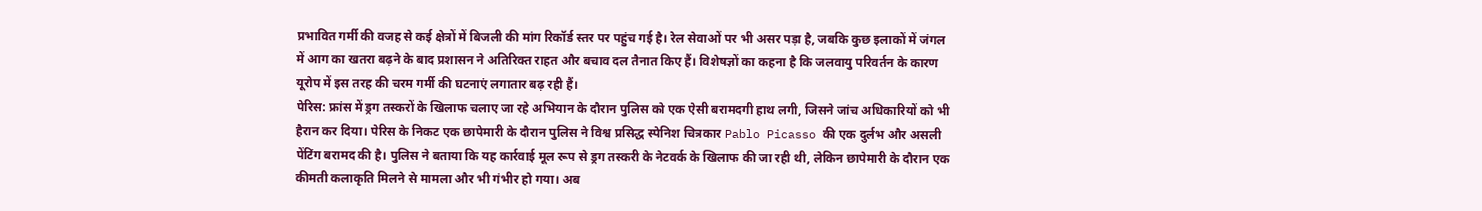प्रभावित गर्मी की वजह से कई क्षेत्रों में बिजली की मांग रिकॉर्ड स्तर पर पहुंच गई है। रेल सेवाओं पर भी असर पड़ा है, जबकि कुछ इलाकों में जंगल में आग का खतरा बढ़ने के बाद प्रशासन ने अतिरिक्त राहत और बचाव दल तैनात किए हैं। विशेषज्ञों का कहना है कि जलवायु परिवर्तन के कारण यूरोप में इस तरह की चरम गर्मी की घटनाएं लगातार बढ़ रही हैं।
पेरिस: फ्रांस में ड्रग तस्करों के खिलाफ चलाए जा रहे अभियान के दौरान पुलिस को एक ऐसी बरामदगी हाथ लगी, जिसने जांच अधिकारियों को भी हैरान कर दिया। पेरिस के निकट एक छापेमारी के दौरान पुलिस ने विश्व प्रसिद्ध स्पेनिश चित्रकार Pablo Picasso की एक दुर्लभ और असली पेंटिंग बरामद की है। पुलिस ने बताया कि यह कार्रवाई मूल रूप से ड्रग तस्करी के नेटवर्क के खिलाफ की जा रही थी, लेकिन छापेमारी के दौरान एक कीमती कलाकृति मिलने से मामला और भी गंभीर हो गया। अब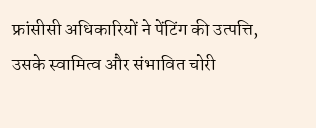फ्रांसीसी अधिकारियों ने पेंटिंग की उत्पत्ति, उसके स्वामित्व और संभावित चोरी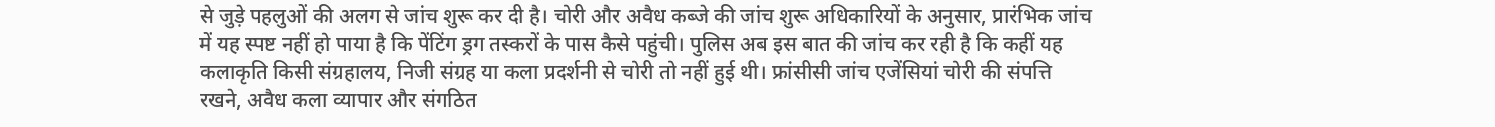से जुड़े पहलुओं की अलग से जांच शुरू कर दी है। चोरी और अवैध कब्जे की जांच शुरू अधिकारियों के अनुसार, प्रारंभिक जांच में यह स्पष्ट नहीं हो पाया है कि पेंटिंग ड्रग तस्करों के पास कैसे पहुंची। पुलिस अब इस बात की जांच कर रही है कि कहीं यह कलाकृति किसी संग्रहालय, निजी संग्रह या कला प्रदर्शनी से चोरी तो नहीं हुई थी। फ्रांसीसी जांच एजेंसियां चोरी की संपत्ति रखने, अवैध कला व्यापार और संगठित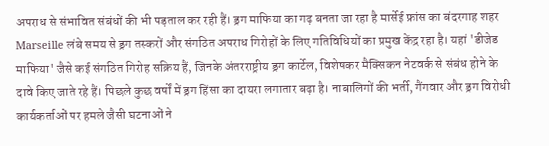अपराध से संभावित संबंधों की भी पड़ताल कर रही हैं। ड्रग माफिया का गढ़ बनता जा रहा है मार्सेई फ्रांस का बंदरगाह शहर Marseille लंबे समय से ड्रग तस्करों और संगठित अपराध गिरोहों के लिए गतिविधियों का प्रमुख केंद्र रहा है। यहां 'डीजेड माफिया' जैसे कई संगठित गिरोह सक्रिय हैं, जिनके अंतरराष्ट्रीय ड्रग कार्टेल, विशेषकर मैक्सिकन नेटवर्क से संबंध होने के दावे किए जाते रहे हैं। पिछले कुछ वर्षों में ड्रग हिंसा का दायरा लगातार बढ़ा है। नाबालिगों की भर्ती, गैंगवार और ड्रग विरोधी कार्यकर्ताओं पर हमले जैसी घटनाओं ने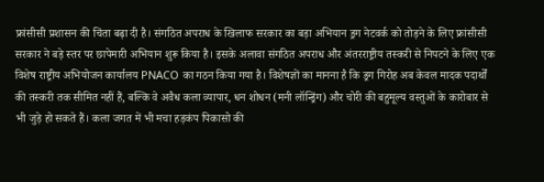फ्रांसीसी प्रशासन की चिंता बढ़ा दी है। संगठित अपराध के खिलाफ सरकार का बड़ा अभियान ड्रग नेटवर्क को तोड़ने के लिए फ्रांसीसी सरकार ने बड़े स्तर पर छापेमारी अभियान शुरू किया है। इसके अलावा संगठित अपराध और अंतरराष्ट्रीय तस्करी से निपटने के लिए एक विशेष राष्ट्रीय अभियोजन कार्यालय PNACO का गठन किया गया है। विशेषज्ञों का मानना है कि ड्रग गिरोह अब केवल मादक पदार्थों की तस्करी तक सीमित नहीं हैं, बल्कि वे अवैध कला व्यापार, धन शोधन (मनी लॉन्ड्रिंग) और चोरी की बहुमूल्य वस्तुओं के कारोबार से भी जुड़े हो सकते हैं। कला जगत में भी मचा हड़कंप पिकासो की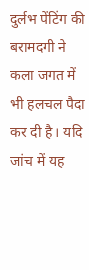दुर्लभ पेंटिंग की बरामदगी ने कला जगत में भी हलचल पैदा कर दी है। यदि जांच में यह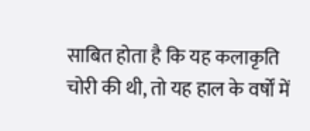साबित होता है कि यह कलाकृति चोरी की थी, तो यह हाल के वर्षों में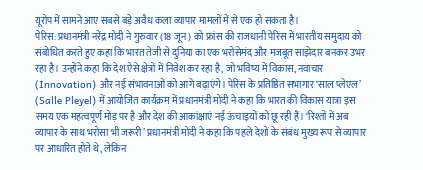यूरोप में सामने आए सबसे बड़े अवैध कला व्यापार मामलों में से एक हो सकता है।
पेरिस: प्रधानमंत्री नरेंद्र मोदी ने गुरुवार (18 जून) को फ्रांस की राजधानी पेरिस में भारतीय समुदाय को संबोधित करते हुए कहा कि भारत तेजी से दुनिया का एक भरोसेमंद और मजबूत साझेदार बनकर उभर रहा है। उन्होंने कहा कि देश ऐसे क्षेत्रों में निवेश कर रहा है, जो भविष्य में विकास, नवाचार (Innovation) और नई संभावनाओं को आगे बढ़ाएंगे। पेरिस के प्रतिष्ठित सभागार ‘साल प्लेएल’ (Salle Pleyel) में आयोजित कार्यक्रम में प्रधानमंत्री मोदी ने कहा कि भारत की विकास यात्रा इस समय एक महत्वपूर्ण मोड़ पर है और देश की आकांक्षाएं नई ऊंचाइयों को छू रही हैं। ‘रिश्तों में अब व्यापार के साथ भरोसा भी जरूरी’ प्रधानमंत्री मोदी ने कहा कि पहले देशों के संबंध मुख्य रूप से व्यापार पर आधारित होते थे, लेकिन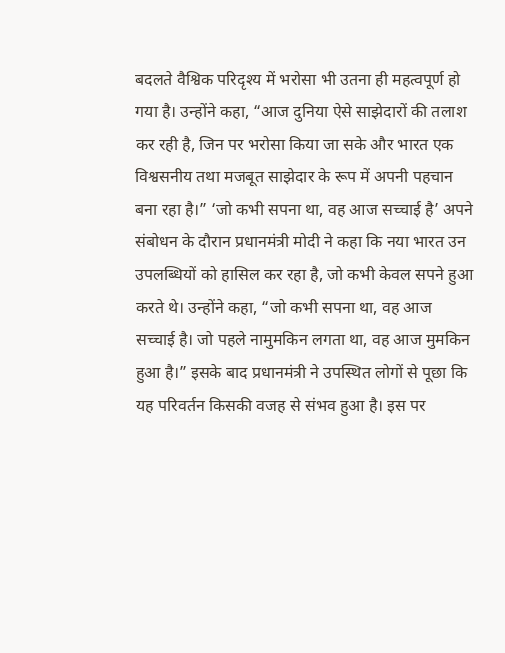बदलते वैश्विक परिदृश्य में भरोसा भी उतना ही महत्वपूर्ण हो गया है। उन्होंने कहा, “आज दुनिया ऐसे साझेदारों की तलाश कर रही है, जिन पर भरोसा किया जा सके और भारत एक विश्वसनीय तथा मजबूत साझेदार के रूप में अपनी पहचान बना रहा है।” ‘जो कभी सपना था, वह आज सच्चाई है’ अपने संबोधन के दौरान प्रधानमंत्री मोदी ने कहा कि नया भारत उन उपलब्धियों को हासिल कर रहा है, जो कभी केवल सपने हुआ करते थे। उन्होंने कहा, “जो कभी सपना था, वह आज सच्चाई है। जो पहले नामुमकिन लगता था, वह आज मुमकिन हुआ है।” इसके बाद प्रधानमंत्री ने उपस्थित लोगों से पूछा कि यह परिवर्तन किसकी वजह से संभव हुआ है। इस पर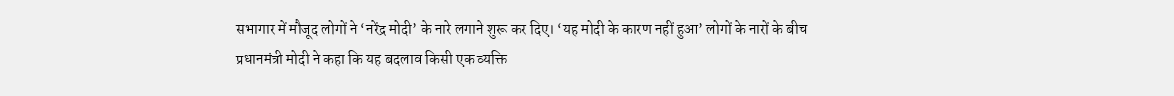सभागार में मौजूद लोगों ने ‘नरेंद्र मोदी’ के नारे लगाने शुरू कर दिए। ‘यह मोदी के कारण नहीं हुआ’ लोगों के नारों के बीच प्रधानमंत्री मोदी ने कहा कि यह बदलाव किसी एक व्यक्ति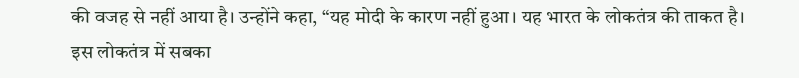की वजह से नहीं आया है। उन्होंने कहा, “यह मोदी के कारण नहीं हुआ। यह भारत के लोकतंत्र की ताकत है। इस लोकतंत्र में सबका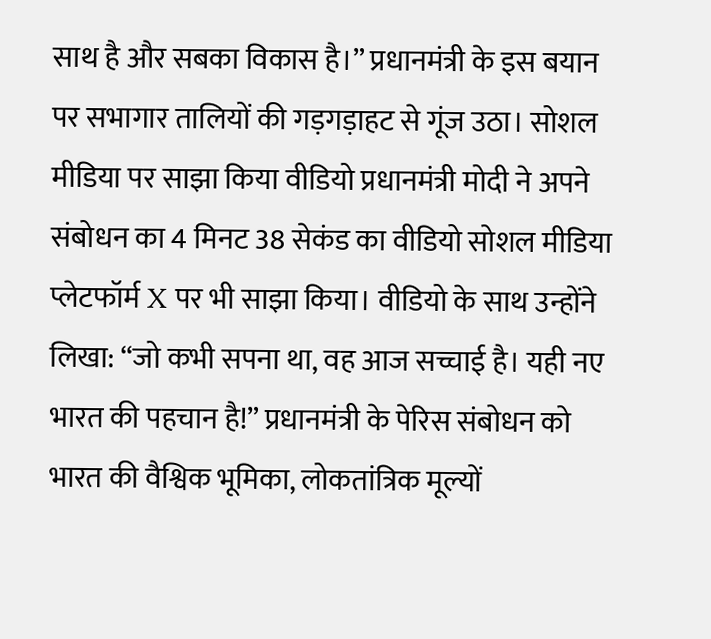साथ है और सबका विकास है।” प्रधानमंत्री के इस बयान पर सभागार तालियों की गड़गड़ाहट से गूंज उठा। सोशल मीडिया पर साझा किया वीडियो प्रधानमंत्री मोदी ने अपने संबोधन का 4 मिनट 38 सेकंड का वीडियो सोशल मीडिया प्लेटफॉर्म X पर भी साझा किया। वीडियो के साथ उन्होंने लिखा: “जो कभी सपना था, वह आज सच्चाई है। यही नए भारत की पहचान है!” प्रधानमंत्री के पेरिस संबोधन को भारत की वैश्विक भूमिका, लोकतांत्रिक मूल्यों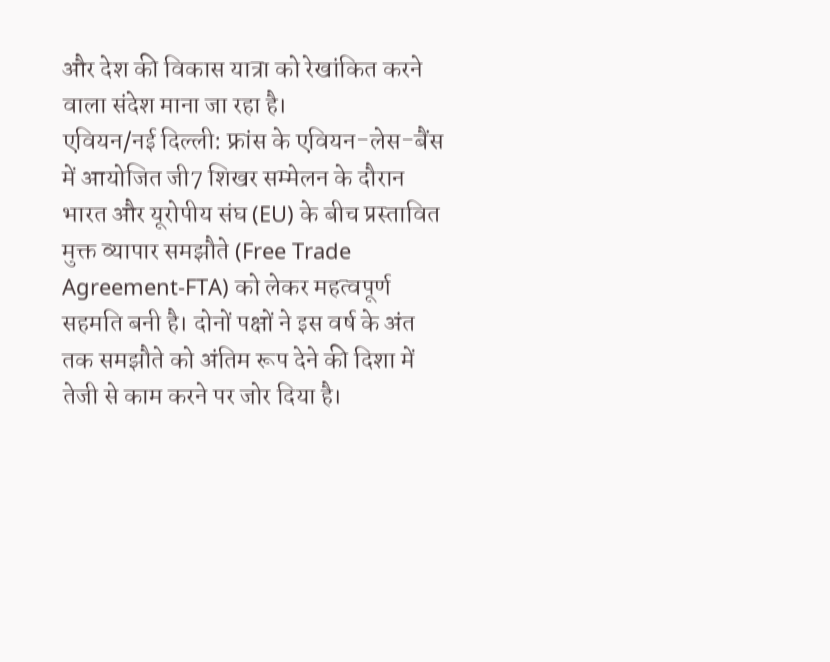और देश की विकास यात्रा को रेखांकित करने वाला संदेश माना जा रहा है।
एवियन/नई दिल्ली: फ्रांस के एवियन-लेस-बैंस में आयोजित जी7 शिखर सम्मेलन के दौरान भारत और यूरोपीय संघ (EU) के बीच प्रस्तावित मुक्त व्यापार समझौते (Free Trade Agreement-FTA) को लेकर महत्वपूर्ण सहमति बनी है। दोनों पक्षों ने इस वर्ष के अंत तक समझौते को अंतिम रूप देने की दिशा में तेजी से काम करने पर जोर दिया है।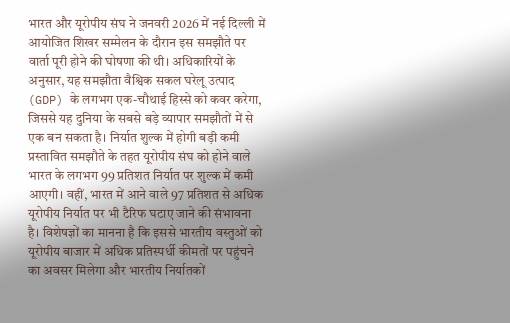भारत और यूरोपीय संघ ने जनवरी 2026 में नई दिल्ली में आयोजित शिखर सम्मेलन के दौरान इस समझौते पर वार्ता पूरी होने की घोषणा की थी। अधिकारियों के अनुसार, यह समझौता वैश्विक सकल घरेलू उत्पाद (GDP) के लगभग एक-चौथाई हिस्से को कवर करेगा, जिससे यह दुनिया के सबसे बड़े व्यापार समझौतों में से एक बन सकता है। निर्यात शुल्क में होगी बड़ी कमी प्रस्तावित समझौते के तहत यूरोपीय संघ को होने वाले भारत के लगभग 99 प्रतिशत निर्यात पर शुल्क में कमी आएगी। वहीं, भारत में आने वाले 97 प्रतिशत से अधिक यूरोपीय निर्यात पर भी टैरिफ घटाए जाने की संभावना है। विशेषज्ञों का मानना है कि इससे भारतीय वस्तुओं को यूरोपीय बाजार में अधिक प्रतिस्पर्धी कीमतों पर पहुंचने का अवसर मिलेगा और भारतीय निर्यातकों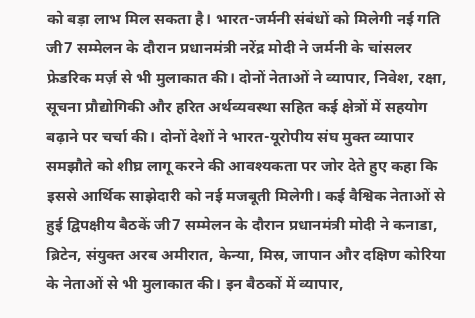को बड़ा लाभ मिल सकता है। भारत-जर्मनी संबंधों को मिलेगी नई गति जी7 सम्मेलन के दौरान प्रधानमंत्री नरेंद्र मोदी ने जर्मनी के चांसलर फ्रेडरिक मर्ज़ से भी मुलाकात की। दोनों नेताओं ने व्यापार, निवेश, रक्षा, सूचना प्रौद्योगिकी और हरित अर्थव्यवस्था सहित कई क्षेत्रों में सहयोग बढ़ाने पर चर्चा की। दोनों देशों ने भारत-यूरोपीय संघ मुक्त व्यापार समझौते को शीघ्र लागू करने की आवश्यकता पर जोर देते हुए कहा कि इससे आर्थिक साझेदारी को नई मजबूती मिलेगी। कई वैश्विक नेताओं से हुई द्विपक्षीय बैठकें जी7 सम्मेलन के दौरान प्रधानमंत्री मोदी ने कनाडा, ब्रिटेन, संयुक्त अरब अमीरात, केन्या, मिस्र, जापान और दक्षिण कोरिया के नेताओं से भी मुलाकात की। इन बैठकों में व्यापार,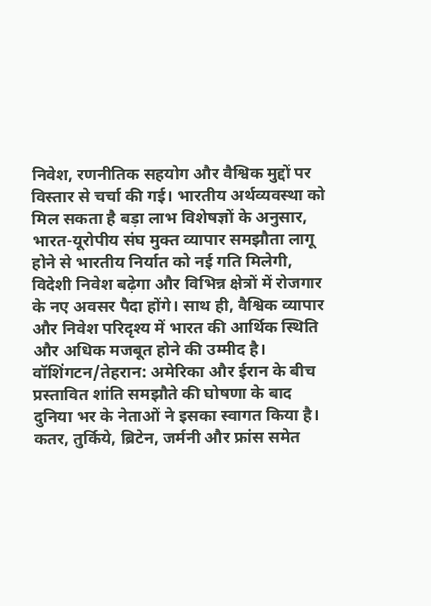निवेश, रणनीतिक सहयोग और वैश्विक मुद्दों पर विस्तार से चर्चा की गई। भारतीय अर्थव्यवस्था को मिल सकता है बड़ा लाभ विशेषज्ञों के अनुसार, भारत-यूरोपीय संघ मुक्त व्यापार समझौता लागू होने से भारतीय निर्यात को नई गति मिलेगी, विदेशी निवेश बढ़ेगा और विभिन्न क्षेत्रों में रोजगार के नए अवसर पैदा होंगे। साथ ही, वैश्विक व्यापार और निवेश परिदृश्य में भारत की आर्थिक स्थिति और अधिक मजबूत होने की उम्मीद है।
वॉशिंगटन/तेहरान: अमेरिका और ईरान के बीच प्रस्तावित शांति समझौते की घोषणा के बाद दुनिया भर के नेताओं ने इसका स्वागत किया है। कतर, तुर्किये, ब्रिटेन, जर्मनी और फ्रांस समेत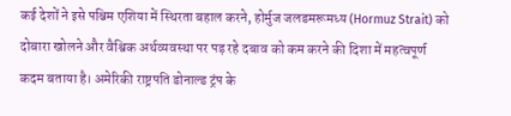कई देशों ने इसे पश्चिम एशिया में स्थिरता बहाल करने, होर्मुज जलडमरूमध्य (Hormuz Strait) को दोबारा खोलने और वैश्विक अर्थव्यवस्था पर पड़ रहे दबाव को कम करने की दिशा में महत्वपूर्ण कदम बताया है। अमेरिकी राष्ट्रपति डोनाल्ड ट्रंप के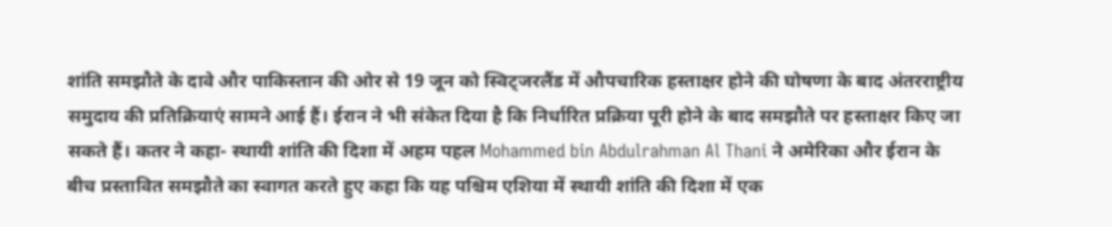शांति समझौते के दावे और पाकिस्तान की ओर से 19 जून को स्विट्जरलैंड में औपचारिक हस्ताक्षर होने की घोषणा के बाद अंतरराष्ट्रीय समुदाय की प्रतिक्रियाएं सामने आई हैं। ईरान ने भी संकेत दिया है कि निर्धारित प्रक्रिया पूरी होने के बाद समझौते पर हस्ताक्षर किए जा सकते हैं। कतर ने कहा- स्थायी शांति की दिशा में अहम पहल Mohammed bin Abdulrahman Al Thani ने अमेरिका और ईरान के बीच प्रस्तावित समझौते का स्वागत करते हुए कहा कि यह पश्चिम एशिया में स्थायी शांति की दिशा में एक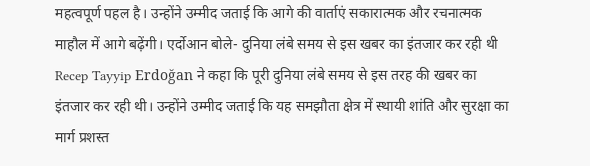महत्वपूर्ण पहल है। उन्होंने उम्मीद जताई कि आगे की वार्ताएं सकारात्मक और रचनात्मक माहौल में आगे बढ़ेंगी। एर्दोआन बोले- दुनिया लंबे समय से इस खबर का इंतजार कर रही थी Recep Tayyip Erdoğan ने कहा कि पूरी दुनिया लंबे समय से इस तरह की खबर का इंतजार कर रही थी। उन्होंने उम्मीद जताई कि यह समझौता क्षेत्र में स्थायी शांति और सुरक्षा का मार्ग प्रशस्त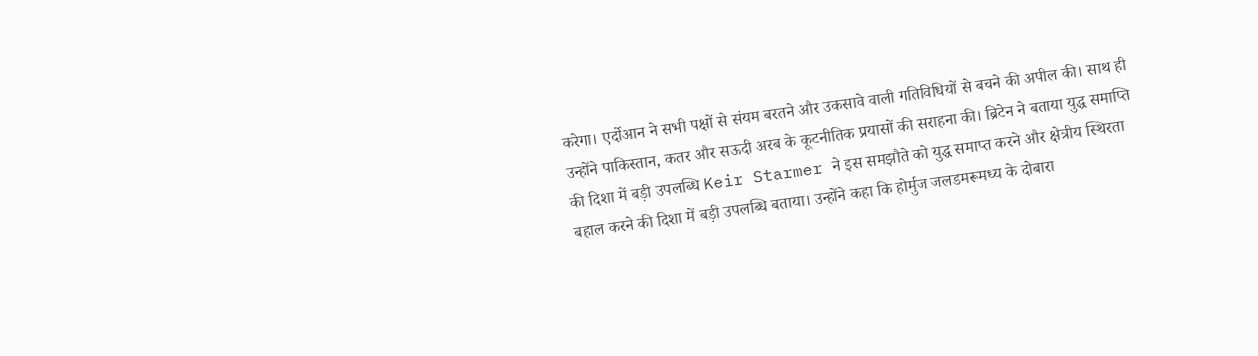करेगा। एर्दोआन ने सभी पक्षों से संयम बरतने और उकसावे वाली गतिविधियों से बचने की अपील की। साथ ही उन्होंने पाकिस्तान, कतर और सऊदी अरब के कूटनीतिक प्रयासों की सराहना की। ब्रिटेन ने बताया युद्ध समाप्ति की दिशा में बड़ी उपलब्धि Keir Starmer ने इस समझौते को युद्ध समाप्त करने और क्षेत्रीय स्थिरता बहाल करने की दिशा में बड़ी उपलब्धि बताया। उन्होंने कहा कि होर्मुज जलडमरूमध्य के दोबारा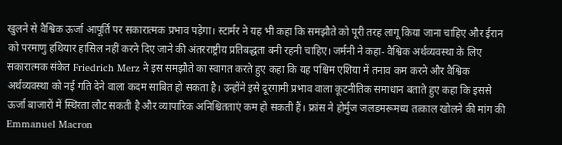खुलने से वैश्विक ऊर्जा आपूर्ति पर सकारात्मक प्रभाव पड़ेगा। स्टार्मर ने यह भी कहा कि समझौते को पूरी तरह लागू किया जाना चाहिए और ईरान को परमाणु हथियार हासिल नहीं करने दिए जाने की अंतरराष्ट्रीय प्रतिबद्धता बनी रहनी चाहिए। जर्मनी ने कहा- वैश्विक अर्थव्यवस्था के लिए सकारात्मक संकेत Friedrich Merz ने इस समझौते का स्वागत करते हुए कहा कि यह पश्चिम एशिया में तनाव कम करने और वैश्विक अर्थव्यवस्था को नई गति देने वाला कदम साबित हो सकता है। उन्होंने इसे दूरगामी प्रभाव वाला कूटनीतिक समाधान बताते हुए कहा कि इससे ऊर्जा बाजारों में स्थिरता लौट सकती है और व्यापारिक अनिश्चितताएं कम हो सकती हैं। फ्रांस ने होर्मुज जलडमरूमध्य तत्काल खोलने की मांग की Emmanuel Macron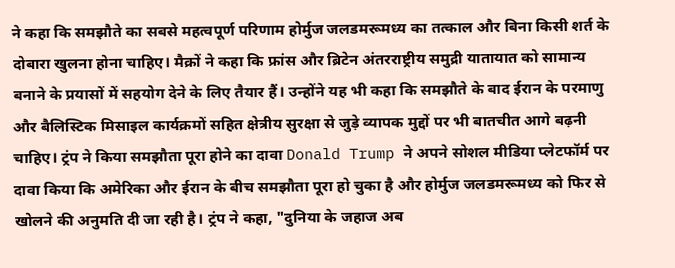ने कहा कि समझौते का सबसे महत्वपूर्ण परिणाम होर्मुज जलडमरूमध्य का तत्काल और बिना किसी शर्त के दोबारा खुलना होना चाहिए। मैक्रों ने कहा कि फ्रांस और ब्रिटेन अंतरराष्ट्रीय समुद्री यातायात को सामान्य बनाने के प्रयासों में सहयोग देने के लिए तैयार हैं। उन्होंने यह भी कहा कि समझौते के बाद ईरान के परमाणु और बैलिस्टिक मिसाइल कार्यक्रमों सहित क्षेत्रीय सुरक्षा से जुड़े व्यापक मुद्दों पर भी बातचीत आगे बढ़नी चाहिए। ट्रंप ने किया समझौता पूरा होने का दावा Donald Trump ने अपने सोशल मीडिया प्लेटफॉर्म पर दावा किया कि अमेरिका और ईरान के बीच समझौता पूरा हो चुका है और होर्मुज जलडमरूमध्य को फिर से खोलने की अनुमति दी जा रही है। ट्रंप ने कहा, "दुनिया के जहाज अब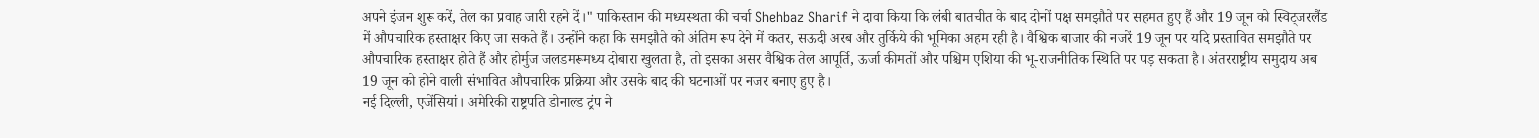अपने इंजन शुरू करें, तेल का प्रवाह जारी रहने दें।" पाकिस्तान की मध्यस्थता की चर्चा Shehbaz Sharif ने दावा किया कि लंबी बातचीत के बाद दोनों पक्ष समझौते पर सहमत हुए हैं और 19 जून को स्विट्जरलैंड में औपचारिक हस्ताक्षर किए जा सकते हैं। उन्होंने कहा कि समझौते को अंतिम रूप देने में कतर, सऊदी अरब और तुर्किये की भूमिका अहम रही है। वैश्विक बाजार की नजरें 19 जून पर यदि प्रस्तावित समझौते पर औपचारिक हस्ताक्षर होते हैं और होर्मुज जलडमरूमध्य दोबारा खुलता है, तो इसका असर वैश्विक तेल आपूर्ति, ऊर्जा कीमतों और पश्चिम एशिया की भू-राजनीतिक स्थिति पर पड़ सकता है। अंतरराष्ट्रीय समुदाय अब 19 जून को होने वाली संभावित औपचारिक प्रक्रिया और उसके बाद की घटनाओं पर नजर बनाए हुए है।
नई दिल्ली, एजेंसियां। अमेरिकी राष्ट्रपति डोनाल्ड ट्रंप ने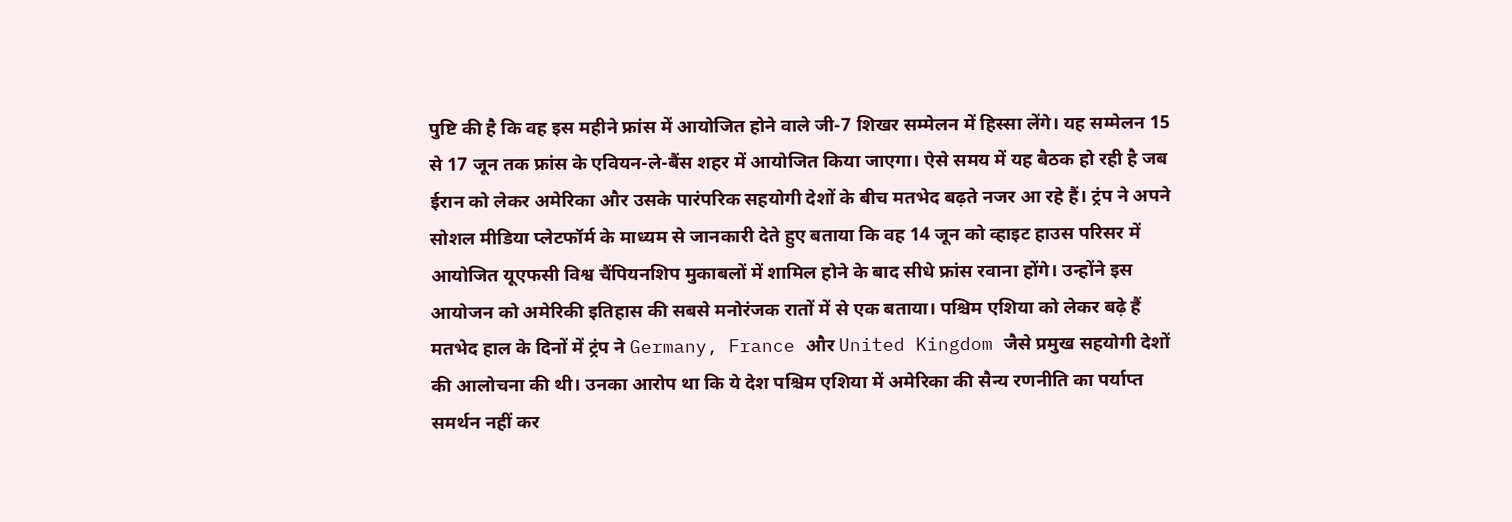पुष्टि की है कि वह इस महीने फ्रांस में आयोजित होने वाले जी-7 शिखर सम्मेलन में हिस्सा लेंगे। यह सम्मेलन 15 से 17 जून तक फ्रांस के एवियन-ले-बैंस शहर में आयोजित किया जाएगा। ऐसे समय में यह बैठक हो रही है जब ईरान को लेकर अमेरिका और उसके पारंपरिक सहयोगी देशों के बीच मतभेद बढ़ते नजर आ रहे हैं। ट्रंप ने अपने सोशल मीडिया प्लेटफॉर्म के माध्यम से जानकारी देते हुए बताया कि वह 14 जून को व्हाइट हाउस परिसर में आयोजित यूएफसी विश्व चैंपियनशिप मुकाबलों में शामिल होने के बाद सीधे फ्रांस रवाना होंगे। उन्होंने इस आयोजन को अमेरिकी इतिहास की सबसे मनोरंजक रातों में से एक बताया। पश्चिम एशिया को लेकर बढ़े हैं मतभेद हाल के दिनों में ट्रंप ने Germany, France और United Kingdom जैसे प्रमुख सहयोगी देशों की आलोचना की थी। उनका आरोप था कि ये देश पश्चिम एशिया में अमेरिका की सैन्य रणनीति का पर्याप्त समर्थन नहीं कर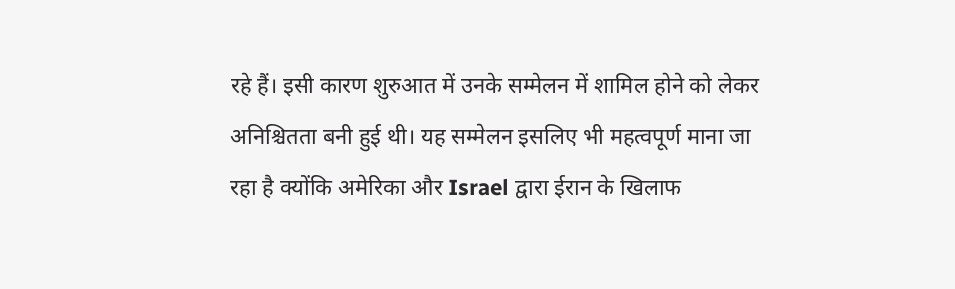रहे हैं। इसी कारण शुरुआत में उनके सम्मेलन में शामिल होने को लेकर अनिश्चितता बनी हुई थी। यह सम्मेलन इसलिए भी महत्वपूर्ण माना जा रहा है क्योंकि अमेरिका और Israel द्वारा ईरान के खिलाफ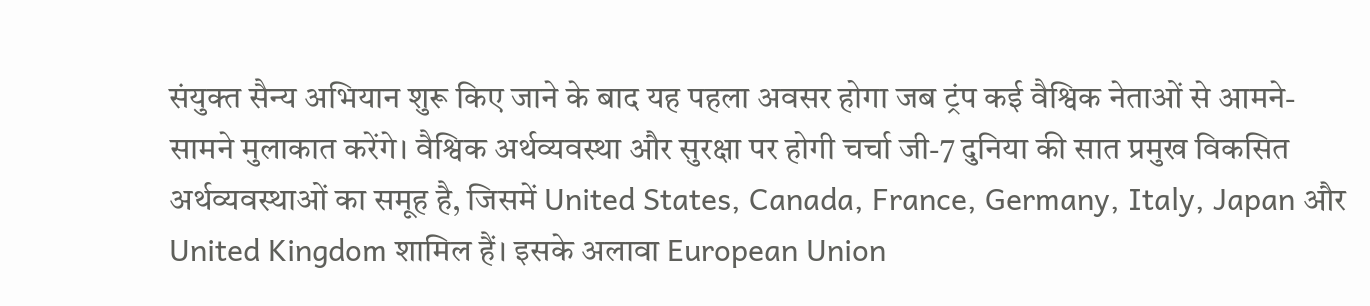संयुक्त सैन्य अभियान शुरू किए जाने के बाद यह पहला अवसर होगा जब ट्रंप कई वैश्विक नेताओं से आमने-सामने मुलाकात करेंगे। वैश्विक अर्थव्यवस्था और सुरक्षा पर होगी चर्चा जी-7 दुनिया की सात प्रमुख विकसित अर्थव्यवस्थाओं का समूह है, जिसमें United States, Canada, France, Germany, Italy, Japan और United Kingdom शामिल हैं। इसके अलावा European Union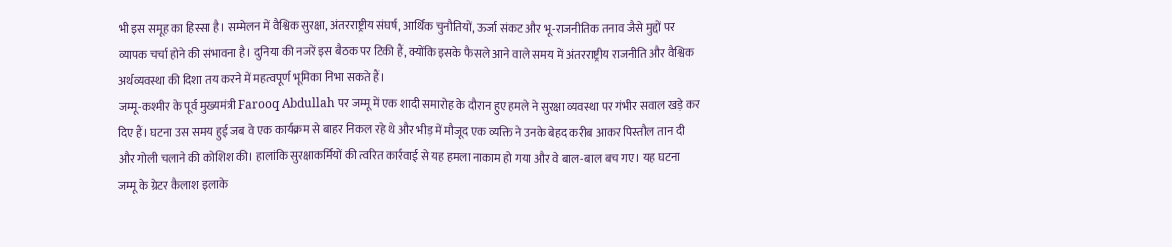भी इस समूह का हिस्सा है। सम्मेलन में वैश्विक सुरक्षा, अंतरराष्ट्रीय संघर्ष, आर्थिक चुनौतियों, ऊर्जा संकट और भू-राजनीतिक तनाव जैसे मुद्दों पर व्यापक चर्चा होने की संभावना है। दुनिया की नजरें इस बैठक पर टिकी हैं, क्योंकि इसके फैसले आने वाले समय में अंतरराष्ट्रीय राजनीति और वैश्विक अर्थव्यवस्था की दिशा तय करने में महत्वपूर्ण भूमिका निभा सकते हैं।
जम्मू-कश्मीर के पूर्व मुख्यमंत्री Farooq Abdullah पर जम्मू में एक शादी समारोह के दौरान हुए हमले ने सुरक्षा व्यवस्था पर गंभीर सवाल खड़े कर दिए हैं। घटना उस समय हुई जब वे एक कार्यक्रम से बाहर निकल रहे थे और भीड़ में मौजूद एक व्यक्ति ने उनके बेहद करीब आकर पिस्तौल तान दी और गोली चलाने की कोशिश की। हालांकि सुरक्षाकर्मियों की त्वरित कार्रवाई से यह हमला नाकाम हो गया और वे बाल-बाल बच गए। यह घटना जम्मू के ग्रेटर कैलाश इलाके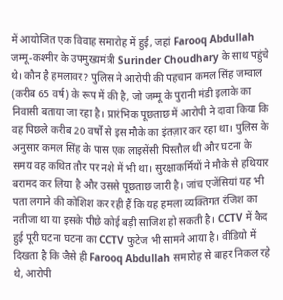में आयोजित एक विवाह समारोह में हुई, जहां Farooq Abdullah जम्मू-कश्मीर के उपमुख्यमंत्री Surinder Choudhary के साथ पहुंचे थे। कौन है हमलावर? पुलिस ने आरोपी की पहचान कमल सिंह जम्वाल (करीब 65 वर्ष) के रूप में की है, जो जम्मू के पुरानी मंडी इलाके का निवासी बताया जा रहा है। प्रारंभिक पूछताछ में आरोपी ने दावा किया कि वह पिछले करीब 20 वर्षों से इस मौके का इंतज़ार कर रहा था। पुलिस के अनुसार कमल सिंह के पास एक लाइसेंसी पिस्तौल थी और घटना के समय वह कथित तौर पर नशे में भी था। सुरक्षाकर्मियों ने मौके से हथियार बरामद कर लिया है और उससे पूछताछ जारी है। जांच एजेंसियां यह भी पता लगाने की कोशिश कर रही हैं कि यह हमला व्यक्तिगत रंजिश का नतीजा था या इसके पीछे कोई बड़ी साजिश हो सकती है। CCTV में कैद हुई पूरी घटना घटना का CCTV फुटेज भी सामने आया है। वीडियो में दिखता है कि जैसे ही Farooq Abdullah समारोह से बाहर निकल रहे थे, आरोपी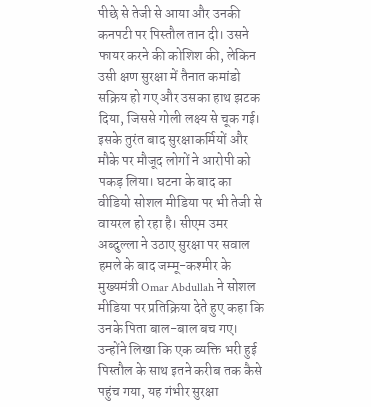पीछे से तेजी से आया और उनकी कनपटी पर पिस्तौल तान दी। उसने फायर करने की कोशिश की, लेकिन उसी क्षण सुरक्षा में तैनात कमांडो सक्रिय हो गए और उसका हाथ झटक दिया, जिससे गोली लक्ष्य से चूक गई। इसके तुरंत बाद सुरक्षाकर्मियों और मौके पर मौजूद लोगों ने आरोपी को पकड़ लिया। घटना के बाद का वीडियो सोशल मीडिया पर भी तेजी से वायरल हो रहा है। सीएम उमर अब्दुल्ला ने उठाए सुरक्षा पर सवाल हमले के बाद जम्मू-कश्मीर के मुख्यमंत्री Omar Abdullah ने सोशल मीडिया पर प्रतिक्रिया देते हुए कहा कि उनके पिता बाल-बाल बच गए। उन्होंने लिखा कि एक व्यक्ति भरी हुई पिस्तौल के साथ इतने करीब तक कैसे पहुंच गया, यह गंभीर सुरक्षा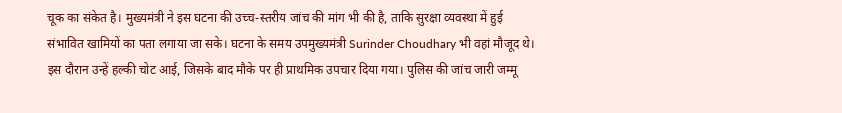चूक का संकेत है। मुख्यमंत्री ने इस घटना की उच्च-स्तरीय जांच की मांग भी की है, ताकि सुरक्षा व्यवस्था में हुई संभावित खामियों का पता लगाया जा सके। घटना के समय उपमुख्यमंत्री Surinder Choudhary भी वहां मौजूद थे। इस दौरान उन्हें हल्की चोट आई, जिसके बाद मौके पर ही प्राथमिक उपचार दिया गया। पुलिस की जांच जारी जम्मू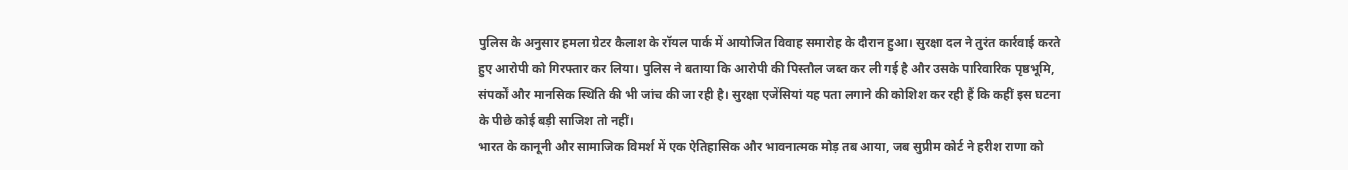पुलिस के अनुसार हमला ग्रेटर कैलाश के रॉयल पार्क में आयोजित विवाह समारोह के दौरान हुआ। सुरक्षा दल ने तुरंत कार्रवाई करते हुए आरोपी को गिरफ्तार कर लिया। पुलिस ने बताया कि आरोपी की पिस्तौल जब्त कर ली गई है और उसके पारिवारिक पृष्ठभूमि, संपर्कों और मानसिक स्थिति की भी जांच की जा रही है। सुरक्षा एजेंसियां यह पता लगाने की कोशिश कर रही हैं कि कहीं इस घटना के पीछे कोई बड़ी साजिश तो नहीं।
भारत के कानूनी और सामाजिक विमर्श में एक ऐतिहासिक और भावनात्मक मोड़ तब आया, जब सुप्रीम कोर्ट ने हरीश राणा को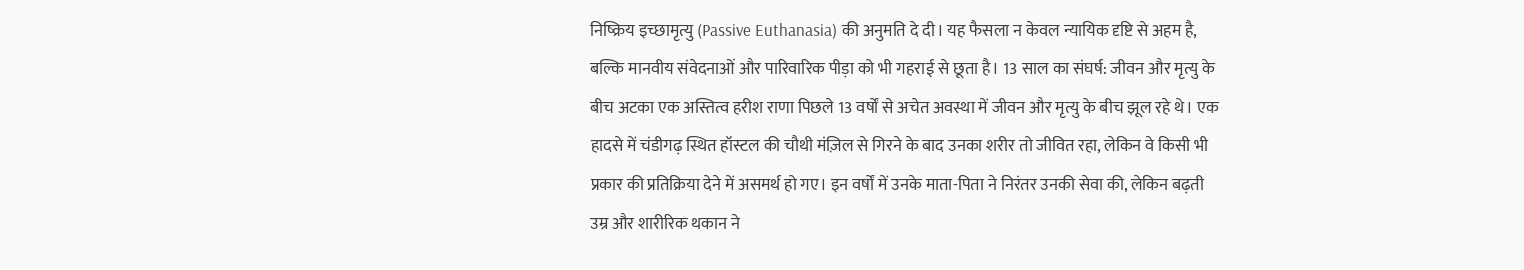निष्क्रिय इच्छामृत्यु (Passive Euthanasia) की अनुमति दे दी। यह फैसला न केवल न्यायिक दृष्टि से अहम है, बल्कि मानवीय संवेदनाओं और पारिवारिक पीड़ा को भी गहराई से छूता है। 13 साल का संघर्ष: जीवन और मृत्यु के बीच अटका एक अस्तित्व हरीश राणा पिछले 13 वर्षों से अचेत अवस्था में जीवन और मृत्यु के बीच झूल रहे थे। एक हादसे में चंडीगढ़ स्थित हॉस्टल की चौथी मंज़िल से गिरने के बाद उनका शरीर तो जीवित रहा, लेकिन वे किसी भी प्रकार की प्रतिक्रिया देने में असमर्थ हो गए। इन वर्षों में उनके माता-पिता ने निरंतर उनकी सेवा की, लेकिन बढ़ती उम्र और शारीरिक थकान ने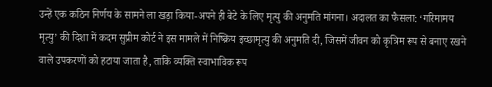उन्हें एक कठिन निर्णय के सामने ला खड़ा किया-अपने ही बेटे के लिए मृत्यु की अनुमति मांगना। अदालत का फैसला: ‘गरिमामय मृत्यु’ की दिशा में कदम सुप्रीम कोर्ट ने इस मामले में निष्क्रिय इच्छामृत्यु की अनुमति दी, जिसमें जीवन को कृत्रिम रूप से बनाए रखने वाले उपकरणों को हटाया जाता है, ताकि व्यक्ति स्वाभाविक रूप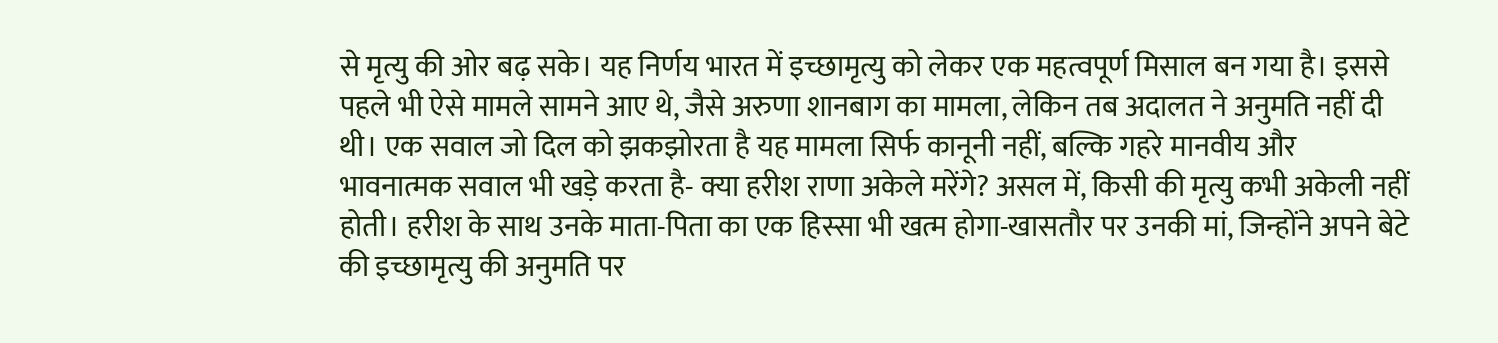से मृत्यु की ओर बढ़ सके। यह निर्णय भारत में इच्छामृत्यु को लेकर एक महत्वपूर्ण मिसाल बन गया है। इससे पहले भी ऐसे मामले सामने आए थे, जैसे अरुणा शानबाग का मामला, लेकिन तब अदालत ने अनुमति नहीं दी थी। एक सवाल जो दिल को झकझोरता है यह मामला सिर्फ कानूनी नहीं, बल्कि गहरे मानवीय और भावनात्मक सवाल भी खड़े करता है- क्या हरीश राणा अकेले मरेंगे? असल में, किसी की मृत्यु कभी अकेली नहीं होती। हरीश के साथ उनके माता-पिता का एक हिस्सा भी खत्म होगा-खासतौर पर उनकी मां, जिन्होंने अपने बेटे की इच्छामृत्यु की अनुमति पर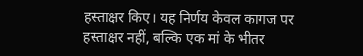हस्ताक्षर किए। यह निर्णय केवल कागज पर हस्ताक्षर नहीं, बल्कि एक मां के भीतर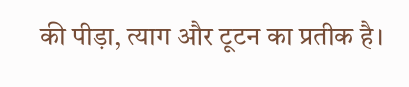की पीड़ा, त्याग और टूटन का प्रतीक है।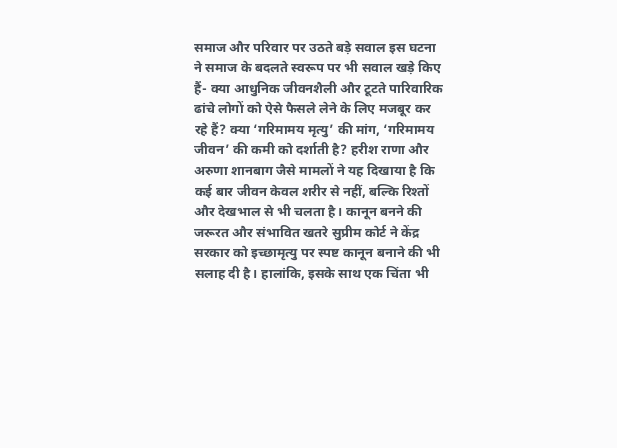समाज और परिवार पर उठते बड़े सवाल इस घटना ने समाज के बदलते स्वरूप पर भी सवाल खड़े किए हैं- क्या आधुनिक जीवनशैली और टूटते पारिवारिक ढांचे लोगों को ऐसे फैसले लेने के लिए मजबूर कर रहे हैं? क्या ‘गरिमामय मृत्यु’ की मांग, ‘गरिमामय जीवन’ की कमी को दर्शाती है? हरीश राणा और अरुणा शानबाग जैसे मामलों ने यह दिखाया है कि कई बार जीवन केवल शरीर से नहीं, बल्कि रिश्तों और देखभाल से भी चलता है। कानून बनने की जरूरत और संभावित खतरे सुप्रीम कोर्ट ने केंद्र सरकार को इच्छामृत्यु पर स्पष्ट कानून बनाने की भी सलाह दी है। हालांकि, इसके साथ एक चिंता भी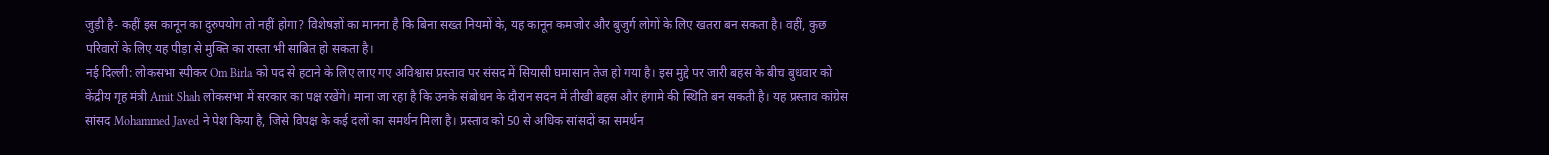जुड़ी है- कहीं इस कानून का दुरुपयोग तो नहीं होगा? विशेषज्ञों का मानना है कि बिना सख्त नियमों के, यह कानून कमजोर और बुजुर्ग लोगों के लिए खतरा बन सकता है। वहीं, कुछ परिवारों के लिए यह पीड़ा से मुक्ति का रास्ता भी साबित हो सकता है।
नई दिल्ली: लोकसभा स्पीकर Om Birla को पद से हटाने के लिए लाए गए अविश्वास प्रस्ताव पर संसद में सियासी घमासान तेज हो गया है। इस मुद्दे पर जारी बहस के बीच बुधवार को केंद्रीय गृह मंत्री Amit Shah लोकसभा में सरकार का पक्ष रखेंगे। माना जा रहा है कि उनके संबोधन के दौरान सदन में तीखी बहस और हंगामे की स्थिति बन सकती है। यह प्रस्ताव कांग्रेस सांसद Mohammed Javed ने पेश किया है, जिसे विपक्ष के कई दलों का समर्थन मिला है। प्रस्ताव को 50 से अधिक सांसदों का समर्थन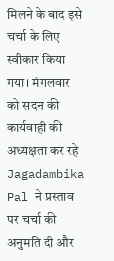मिलने के बाद इसे चर्चा के लिए स्वीकार किया गया। मंगलवार को सदन की कार्यवाही की अध्यक्षता कर रहे Jagadambika Pal ने प्रस्ताव पर चर्चा की अनुमति दी और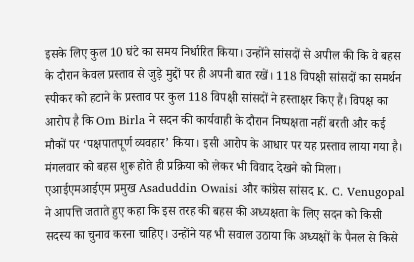इसके लिए कुल 10 घंटे का समय निर्धारित किया। उन्होंने सांसदों से अपील की कि वे बहस के दौरान केवल प्रस्ताव से जुड़े मुद्दों पर ही अपनी बात रखें। 118 विपक्षी सांसदों का समर्थन स्पीकर को हटाने के प्रस्ताव पर कुल 118 विपक्षी सांसदों ने हस्ताक्षर किए हैं। विपक्ष का आरोप है कि Om Birla ने सदन की कार्यवाही के दौरान निष्पक्षता नहीं बरती और कई मौकों पर ‘पक्षपातपूर्ण व्यवहार’ किया। इसी आरोप के आधार पर यह प्रस्ताव लाया गया है। मंगलवार को बहस शुरू होते ही प्रक्रिया को लेकर भी विवाद देखने को मिला। एआईएमआईएम प्रमुख Asaduddin Owaisi और कांग्रेस सांसद K. C. Venugopal ने आपत्ति जताते हुए कहा कि इस तरह की बहस की अध्यक्षता के लिए सदन को किसी सदस्य का चुनाव करना चाहिए। उन्होंने यह भी सवाल उठाया कि अध्यक्षों के पैनल से किसे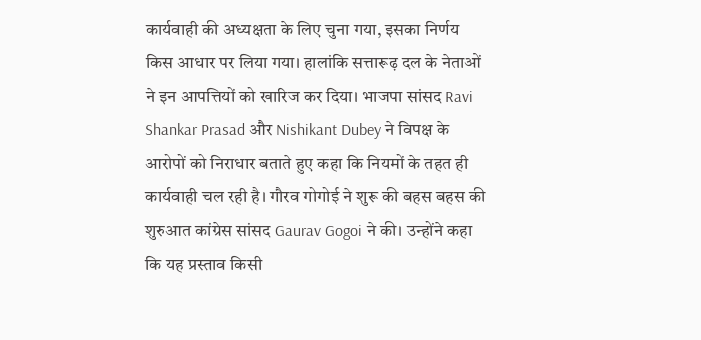कार्यवाही की अध्यक्षता के लिए चुना गया, इसका निर्णय किस आधार पर लिया गया। हालांकि सत्तारूढ़ दल के नेताओं ने इन आपत्तियों को खारिज कर दिया। भाजपा सांसद Ravi Shankar Prasad और Nishikant Dubey ने विपक्ष के आरोपों को निराधार बताते हुए कहा कि नियमों के तहत ही कार्यवाही चल रही है। गौरव गोगोई ने शुरू की बहस बहस की शुरुआत कांग्रेस सांसद Gaurav Gogoi ने की। उन्होंने कहा कि यह प्रस्ताव किसी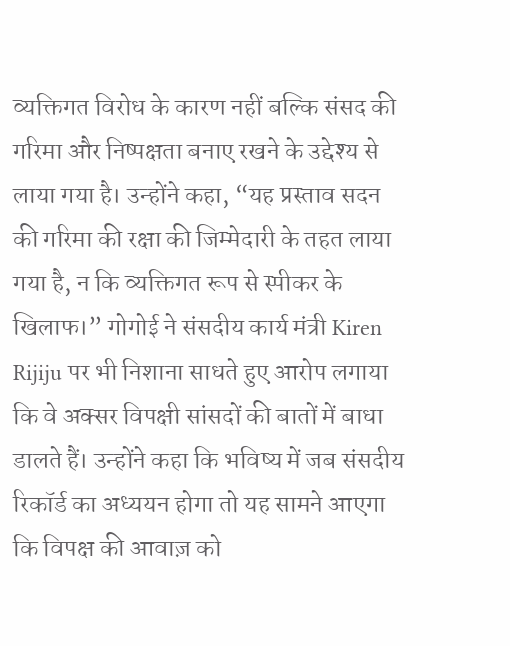व्यक्तिगत विरोध के कारण नहीं बल्कि संसद की गरिमा और निष्पक्षता बनाए रखने के उद्देश्य से लाया गया है। उन्होंने कहा, “यह प्रस्ताव सदन की गरिमा की रक्षा की जिम्मेदारी के तहत लाया गया है, न कि व्यक्तिगत रूप से स्पीकर के खिलाफ।” गोगोई ने संसदीय कार्य मंत्री Kiren Rijiju पर भी निशाना साधते हुए आरोप लगाया कि वे अक्सर विपक्षी सांसदों की बातों में बाधा डालते हैं। उन्होंने कहा कि भविष्य में जब संसदीय रिकॉर्ड का अध्ययन होगा तो यह सामने आएगा कि विपक्ष की आवाज़ को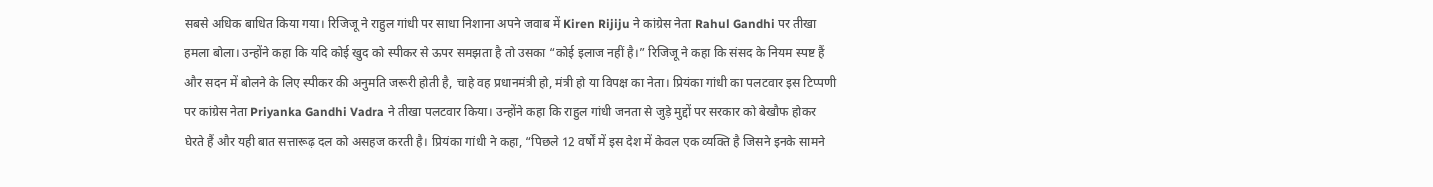सबसे अधिक बाधित किया गया। रिजिजू ने राहुल गांधी पर साधा निशाना अपने जवाब में Kiren Rijiju ने कांग्रेस नेता Rahul Gandhi पर तीखा हमला बोला। उन्होंने कहा कि यदि कोई खुद को स्पीकर से ऊपर समझता है तो उसका “कोई इलाज नहीं है।” रिजिजू ने कहा कि संसद के नियम स्पष्ट हैं और सदन में बोलने के लिए स्पीकर की अनुमति जरूरी होती है, चाहे वह प्रधानमंत्री हो, मंत्री हो या विपक्ष का नेता। प्रियंका गांधी का पलटवार इस टिप्पणी पर कांग्रेस नेता Priyanka Gandhi Vadra ने तीखा पलटवार किया। उन्होंने कहा कि राहुल गांधी जनता से जुड़े मुद्दों पर सरकार को बेखौफ होकर घेरते हैं और यही बात सत्तारूढ़ दल को असहज करती है। प्रियंका गांधी ने कहा, “पिछले 12 वर्षों में इस देश में केवल एक व्यक्ति है जिसने इनके सामने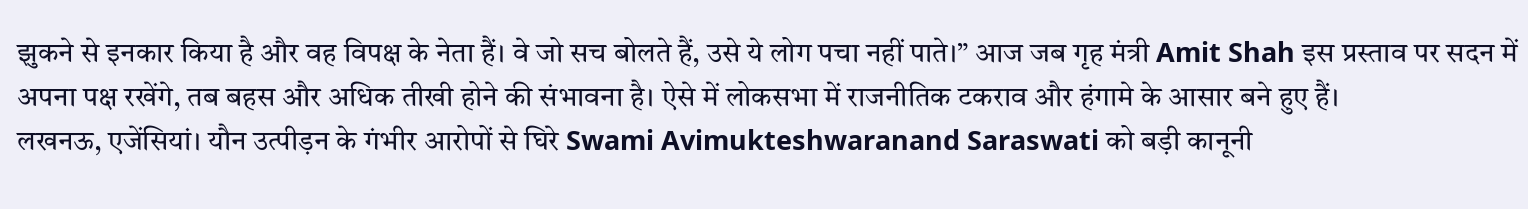झुकने से इनकार किया है और वह विपक्ष के नेता हैं। वे जो सच बोलते हैं, उसे ये लोग पचा नहीं पाते।” आज जब गृह मंत्री Amit Shah इस प्रस्ताव पर सदन में अपना पक्ष रखेंगे, तब बहस और अधिक तीखी होने की संभावना है। ऐसे में लोकसभा में राजनीतिक टकराव और हंगामे के आसार बने हुए हैं।
लखनऊ, एजेंसियां। यौन उत्पीड़न के गंभीर आरोपों से घिरे Swami Avimukteshwaranand Saraswati को बड़ी कानूनी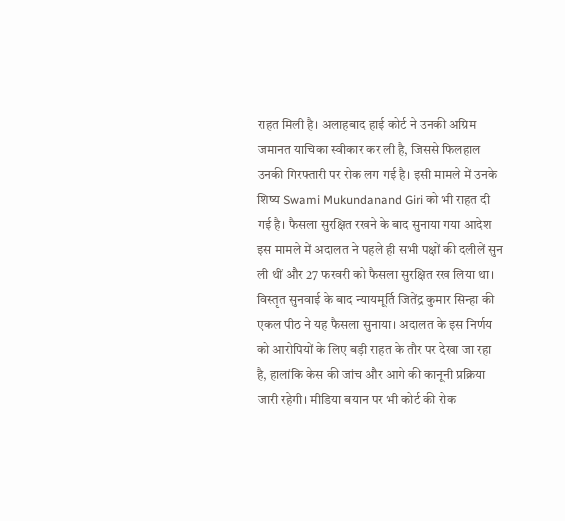राहत मिली है। अलाहबाद हाई कोर्ट ने उनकी अग्रिम जमानत याचिका स्वीकार कर ली है, जिससे फिलहाल उनकी गिरफ्तारी पर रोक लग गई है। इसी मामले में उनके शिष्य Swami Mukundanand Giri को भी राहत दी गई है। फैसला सुरक्षित रखने के बाद सुनाया गया आदेश इस मामले में अदालत ने पहले ही सभी पक्षों की दलीलें सुन ली थीं और 27 फरवरी को फैसला सुरक्षित रख लिया था। विस्तृत सुनवाई के बाद न्यायमूर्ति जितेंद्र कुमार सिन्हा की एकल पीठ ने यह फैसला सुनाया। अदालत के इस निर्णय को आरोपियों के लिए बड़ी राहत के तौर पर देखा जा रहा है, हालांकि केस की जांच और आगे की कानूनी प्रक्रिया जारी रहेगी। मीडिया बयान पर भी कोर्ट की रोक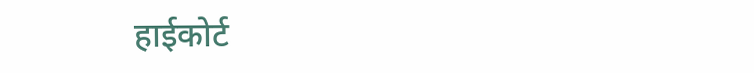हाईकोर्ट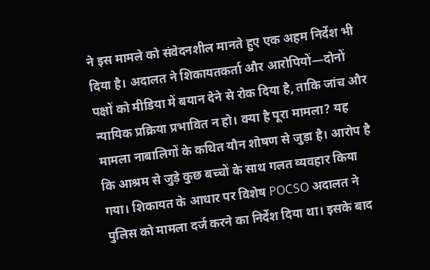ने इस मामले को संवेदनशील मानते हुए एक अहम निर्देश भी दिया है। अदालत ने शिकायतकर्ता और आरोपियों—दोनों पक्षों को मीडिया में बयान देने से रोक दिया है, ताकि जांच और न्यायिक प्रक्रिया प्रभावित न हो। क्या है पूरा मामला? यह मामला नाबालिगों के कथित यौन शोषण से जुड़ा है। आरोप है कि आश्रम से जुड़े कुछ बच्चों के साथ गलत व्यवहार किया गया। शिकायत के आधार पर विशेष POCSO अदालत ने पुलिस को मामला दर्ज करने का निर्देश दिया था। इसके बाद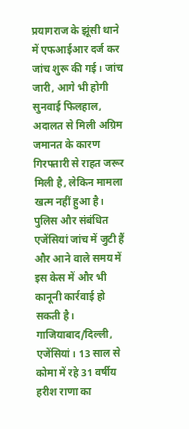प्रयागराज के झूंसी थाने में एफआईआर दर्ज कर जांच शुरू की गई। जांच जारी, आगे भी होगी सुनवाई फिलहाल, अदालत से मिली अग्रिम जमानत के कारण गिरफ्तारी से राहत जरूर मिली है, लेकिन मामला खत्म नहीं हुआ है। पुलिस और संबंधित एजेंसियां जांच में जुटी हैं और आने वाले समय में इस केस में और भी कानूनी कार्रवाई हो सकती है।
गाजियाबाद/दिल्ली, एजेंसियां। 13 साल से कोमा में रहे 31 वर्षीय हरीश राणा का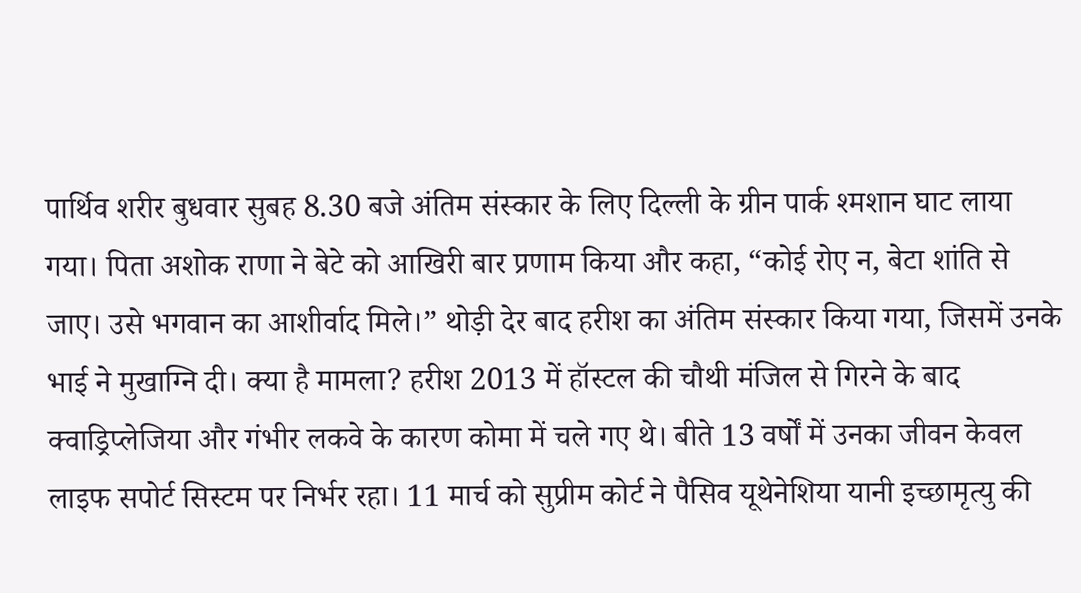पार्थिव शरीर बुधवार सुबह 8.30 बजे अंतिम संस्कार के लिए दिल्ली के ग्रीन पार्क श्मशान घाट लाया गया। पिता अशोक राणा ने बेटे को आखिरी बार प्रणाम किया और कहा, “कोई रोए न, बेटा शांति से जाए। उसे भगवान का आशीर्वाद मिले।” थोड़ी देर बाद हरीश का अंतिम संस्कार किया गया, जिसमें उनके भाई ने मुखाग्नि दी। क्या है मामला? हरीश 2013 में हॉस्टल की चौथी मंजिल से गिरने के बाद क्वाड्रिप्लेजिया और गंभीर लकवे के कारण कोमा में चले गए थे। बीते 13 वर्षों में उनका जीवन केवल लाइफ सपोर्ट सिस्टम पर निर्भर रहा। 11 मार्च को सुप्रीम कोर्ट ने पैसिव यूथेनेशिया यानी इच्छामृत्यु की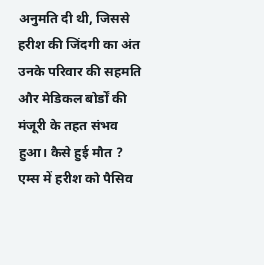अनुमति दी थी, जिससे हरीश की जिंदगी का अंत उनके परिवार की सहमति और मेडिकल बोर्डों की मंजूरी के तहत संभव हुआ। कैसे हुई मौत ? एम्स में हरीश को पैसिव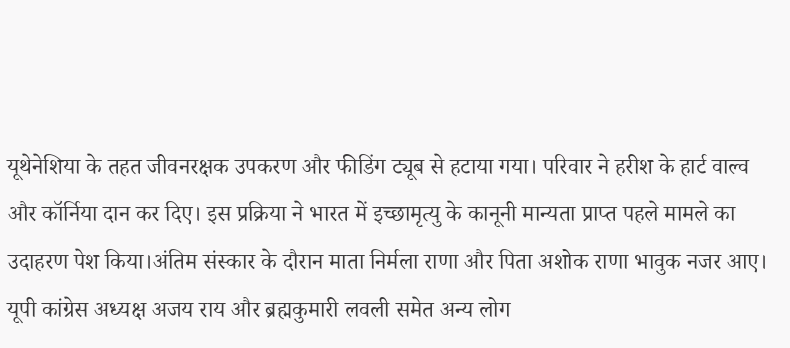यूथेनेशिया के तहत जीवनरक्षक उपकरण और फीडिंग ट्यूब से हटाया गया। परिवार ने हरीश के हार्ट वाल्व और कॉर्निया दान कर दिए। इस प्रक्रिया ने भारत में इच्छामृत्यु के कानूनी मान्यता प्राप्त पहले मामले का उदाहरण पेश किया।अंतिम संस्कार के दौरान माता निर्मला राणा और पिता अशोक राणा भावुक नजर आए। यूपी कांग्रेस अध्यक्ष अजय राय और ब्रह्मकुमारी लवली समेत अन्य लोग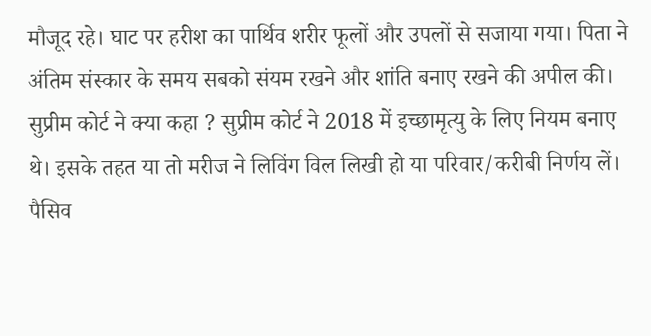मौजूद रहे। घाट पर हरीश का पार्थिव शरीर फूलों और उपलों से सजाया गया। पिता ने अंतिम संस्कार के समय सबको संयम रखने और शांति बनाए रखने की अपील की। सुप्रीम कोर्ट ने क्या कहा ? सुप्रीम कोर्ट ने 2018 में इच्छामृत्यु के लिए नियम बनाए थे। इसके तहत या तो मरीज ने लिविंग विल लिखी हो या परिवार/करीबी निर्णय लें। पैसिव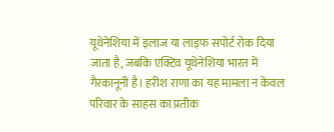यूथेनेशिया में इलाज या लाइफ सपोर्ट रोक दिया जाता है, जबकि एक्टिव यूथेनेशिया भारत में गैरकानूनी है। हरीश राणा का यह मामला न केवल परिवार के साहस का प्रतीक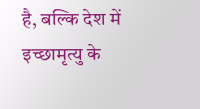है, बल्कि देश में इच्छामृत्यु के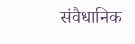संवैधानिक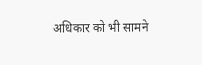अधिकार को भी सामने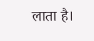लाता है।